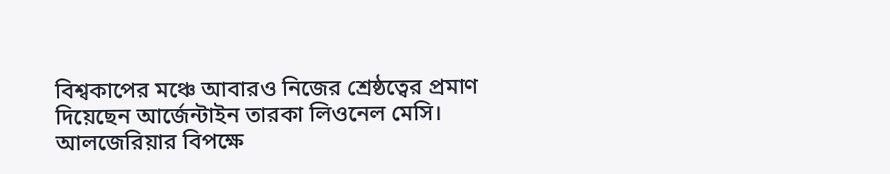বিশ্বকাপের মঞ্চে আবারও নিজের শ্রেষ্ঠত্বের প্রমাণ দিয়েছেন আর্জেন্টাইন তারকা লিওনেল মেসি। আলজেরিয়ার বিপক্ষে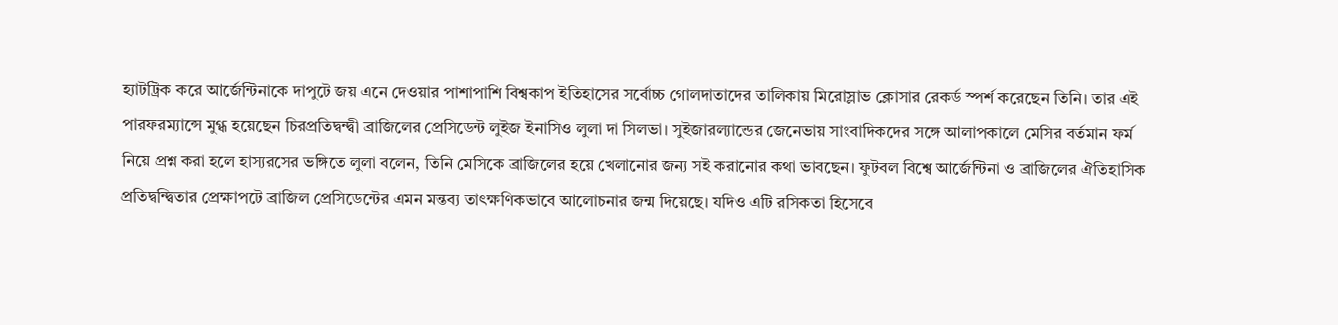হ্যাটট্রিক করে আর্জেন্টিনাকে দাপুটে জয় এনে দেওয়ার পাশাপাশি বিশ্বকাপ ইতিহাসের সর্বোচ্চ গোলদাতাদের তালিকায় মিরোস্লাভ ক্লোসার রেকর্ড স্পর্শ করেছেন তিনি। তার এই পারফরম্যান্সে মুগ্ধ হয়েছেন চিরপ্রতিদ্বন্দ্বী ব্রাজিলের প্রেসিডেন্ট লুইজ ইনাসিও লুলা দা সিলভা। সুইজারল্যান্ডের জেনেভায় সাংবাদিকদের সঙ্গে আলাপকালে মেসির বর্তমান ফর্ম নিয়ে প্রশ্ন করা হলে হাস্যরসের ভঙ্গিতে লুলা বলেন, তিনি মেসিকে ব্রাজিলের হয়ে খেলানোর জন্য সই করানোর কথা ভাবছেন। ফুটবল বিশ্বে আর্জেন্টিনা ও ব্রাজিলের ঐতিহাসিক প্রতিদ্বন্দ্বিতার প্রেক্ষাপটে ব্রাজিল প্রেসিডেন্টের এমন মন্তব্য তাৎক্ষণিকভাবে আলোচনার জন্ম দিয়েছে। যদিও এটি রসিকতা হিসেবে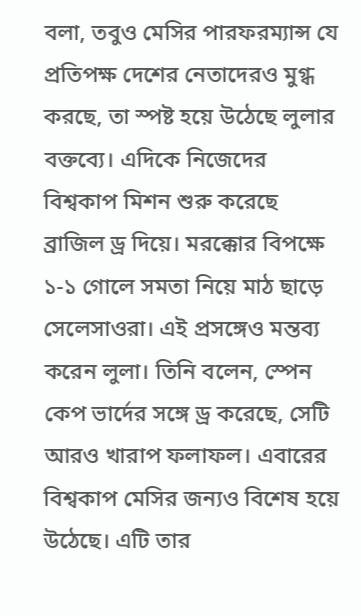বলা, তবুও মেসির পারফরম্যান্স যে প্রতিপক্ষ দেশের নেতাদেরও মুগ্ধ করছে, তা স্পষ্ট হয়ে উঠেছে লুলার বক্তব্যে। এদিকে নিজেদের বিশ্বকাপ মিশন শুরু করেছে ব্রাজিল ড্র দিয়ে। মরক্কোর বিপক্ষে ১-১ গোলে সমতা নিয়ে মাঠ ছাড়ে সেলেসাওরা। এই প্রসঙ্গেও মন্তব্য করেন লুলা। তিনি বলেন, স্পেন কেপ ভার্দের সঙ্গে ড্র করেছে, সেটি আরও খারাপ ফলাফল। এবারের বিশ্বকাপ মেসির জন্যও বিশেষ হয়ে উঠেছে। এটি তার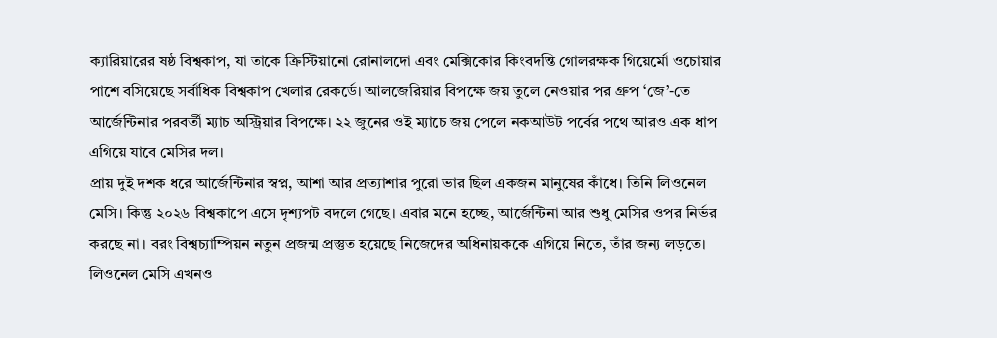ক্যারিয়ারের ষষ্ঠ বিশ্বকাপ, যা তাকে ক্রিস্টিয়ানো রোনালদো এবং মেক্সিকোর কিংবদন্তি গোলরক্ষক গিয়ের্মো ওচোয়ার পাশে বসিয়েছে সর্বাধিক বিশ্বকাপ খেলার রেকর্ডে। আলজেরিয়ার বিপক্ষে জয় তুলে নেওয়ার পর গ্রুপ ‘জে’-তে আর্জেন্টিনার পরবর্তী ম্যাচ অস্ট্রিয়ার বিপক্ষে। ২২ জুনের ওই ম্যাচে জয় পেলে নকআউট পর্বের পথে আরও এক ধাপ এগিয়ে যাবে মেসির দল।
প্রায় দুই দশক ধরে আর্জেন্টিনার স্বপ্ন, আশা আর প্রত্যাশার পুরো ভার ছিল একজন মানুষের কাঁধে। তিনি লিওনেল মেসি। কিন্তু ২০২৬ বিশ্বকাপে এসে দৃশ্যপট বদলে গেছে। এবার মনে হচ্ছে, আর্জেন্টিনা আর শুধু মেসির ওপর নির্ভর করছে না। বরং বিশ্বচ্যাম্পিয়ন নতুন প্রজন্ম প্রস্তুত হয়েছে নিজেদের অধিনায়ককে এগিয়ে নিতে, তাঁর জন্য লড়তে। লিওনেল মেসি এখনও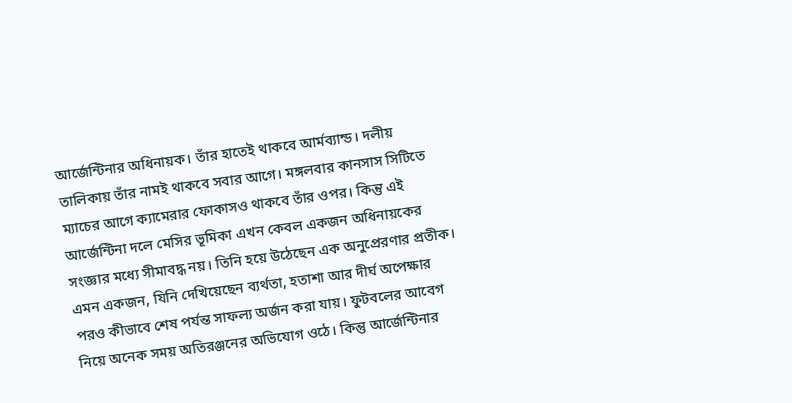আর্জেন্টিনার অধিনায়ক। তাঁর হাতেই থাকবে আর্মব্যান্ড। দলীয় তালিকায় তাঁর নামই থাকবে সবার আগে। মঙ্গলবার কানসাস সিটিতে ম্যাচের আগে ক্যামেরার ফোকাসও থাকবে তাঁর ওপর। কিন্তু এই আর্জেন্টিনা দলে মেসির ভূমিকা এখন কেবল একজন অধিনায়কের সংজ্ঞার মধ্যে সীমাবদ্ধ নয়। তিনি হয়ে উঠেছেন এক অনুপ্রেরণার প্রতীক। এমন একজন, যিনি দেখিয়েছেন ব্যর্থতা, হতাশা আর দীর্ঘ অপেক্ষার পরও কীভাবে শেষ পর্যন্ত সাফল্য অর্জন করা যায়। ফুটবলের আবেগ নিয়ে অনেক সময় অতিরঞ্জনের অভিযোগ ওঠে। কিন্তু আর্জেন্টিনার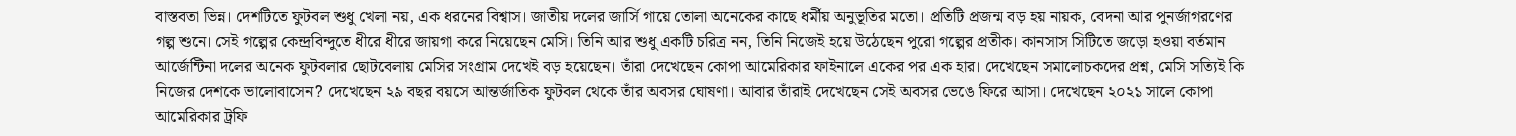বাস্তবতা ভিন্ন। দেশটিতে ফুটবল শুধু খেলা নয়, এক ধরনের বিশ্বাস। জাতীয় দলের জার্সি গায়ে তোলা অনেকের কাছে ধর্মীয় অনুভূতির মতো। প্রতিটি প্রজন্ম বড় হয় নায়ক, বেদনা আর পুনর্জাগরণের গল্প শুনে। সেই গল্পের কেন্দ্রবিন্দুতে ধীরে ধীরে জায়গা করে নিয়েছেন মেসি। তিনি আর শুধু একটি চরিত্র নন, তিনি নিজেই হয়ে উঠেছেন পুরো গল্পের প্রতীক। কানসাস সিটিতে জড়ো হওয়া বর্তমান আর্জেন্টিনা দলের অনেক ফুটবলার ছোটবেলায় মেসির সংগ্রাম দেখেই বড় হয়েছেন। তাঁরা দেখেছেন কোপা আমেরিকার ফাইনালে একের পর এক হার। দেখেছেন সমালোচকদের প্রশ্ন, মেসি সত্যিই কি নিজের দেশকে ভালোবাসেন? দেখেছেন ২৯ বছর বয়সে আন্তর্জাতিক ফুটবল থেকে তাঁর অবসর ঘোষণা। আবার তাঁরাই দেখেছেন সেই অবসর ভেঙে ফিরে আসা। দেখেছেন ২০২১ সালে কোপা আমেরিকার ট্রফি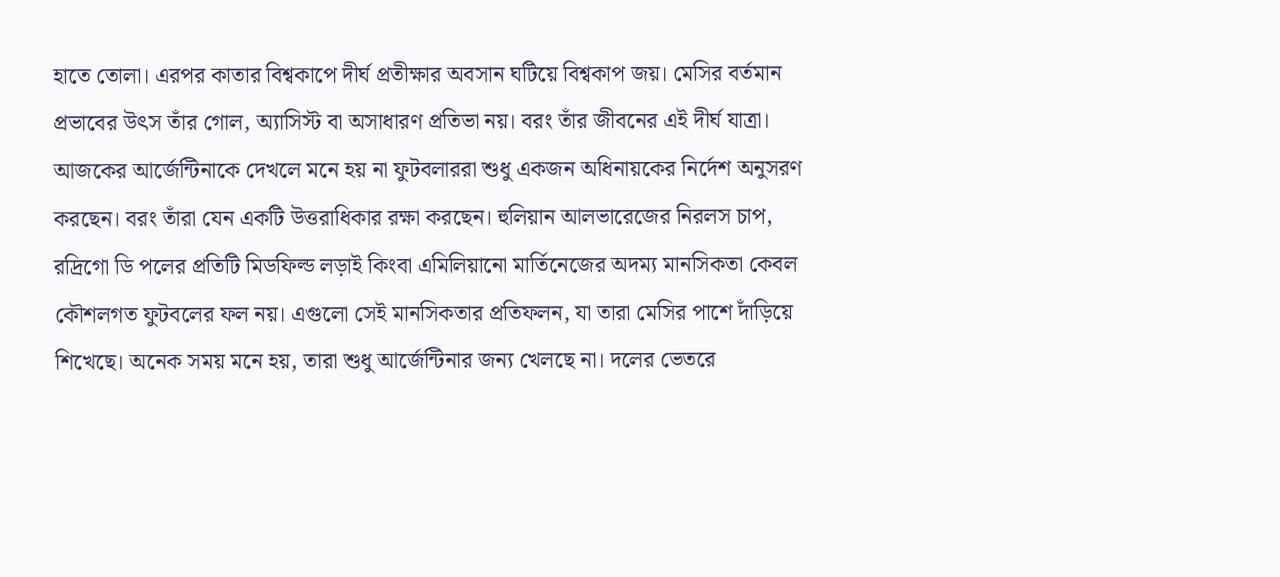হাতে তোলা। এরপর কাতার বিশ্বকাপে দীর্ঘ প্রতীক্ষার অবসান ঘটিয়ে বিশ্বকাপ জয়। মেসির বর্তমান প্রভাবের উৎস তাঁর গোল, অ্যাসিস্ট বা অসাধারণ প্রতিভা নয়। বরং তাঁর জীবনের এই দীর্ঘ যাত্রা। আজকের আর্জেন্টিনাকে দেখলে মনে হয় না ফুটবলাররা শুধু একজন অধিনায়কের নির্দেশ অনুসরণ করছেন। বরং তাঁরা যেন একটি উত্তরাধিকার রক্ষা করছেন। হুলিয়ান আলভারেজের নিরলস চাপ, রদ্রিগো ডি পলের প্রতিটি মিডফিল্ড লড়াই কিংবা এমিলিয়ানো মার্তিনেজের অদম্য মানসিকতা কেবল কৌশলগত ফুটবলের ফল নয়। এগুলো সেই মানসিকতার প্রতিফলন, যা তারা মেসির পাশে দাঁড়িয়ে শিখেছে। অনেক সময় মনে হয়, তারা শুধু আর্জেন্টিনার জন্য খেলছে না। দলের ভেতরে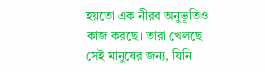হয়তো এক নীরব অনুভূতিও কাজ করছে। তারা খেলছে সেই মানুষের জন্য, যিনি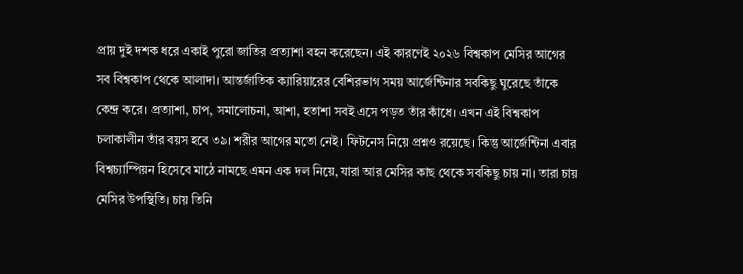প্রায় দুই দশক ধরে একাই পুরো জাতির প্রত্যাশা বহন করেছেন। এই কারণেই ২০২৬ বিশ্বকাপ মেসির আগের সব বিশ্বকাপ থেকে আলাদা। আন্তর্জাতিক ক্যারিয়ারের বেশিরভাগ সময় আর্জেন্টিনার সবকিছু ঘুরেছে তাঁকে কেন্দ্র করে। প্রত্যাশা, চাপ, সমালোচনা, আশা, হতাশা সবই এসে পড়ত তাঁর কাঁধে। এখন এই বিশ্বকাপ চলাকালীন তাঁর বয়স হবে ৩৯। শরীর আগের মতো নেই। ফিটনেস নিয়ে প্রশ্নও রয়েছে। কিন্তু আর্জেন্টিনা এবার বিশ্বচ্যাম্পিয়ন হিসেবে মাঠে নামছে এমন এক দল নিয়ে, যারা আর মেসির কাছ থেকে সবকিছু চায় না। তারা চায় মেসির উপস্থিতি। চায় তিনি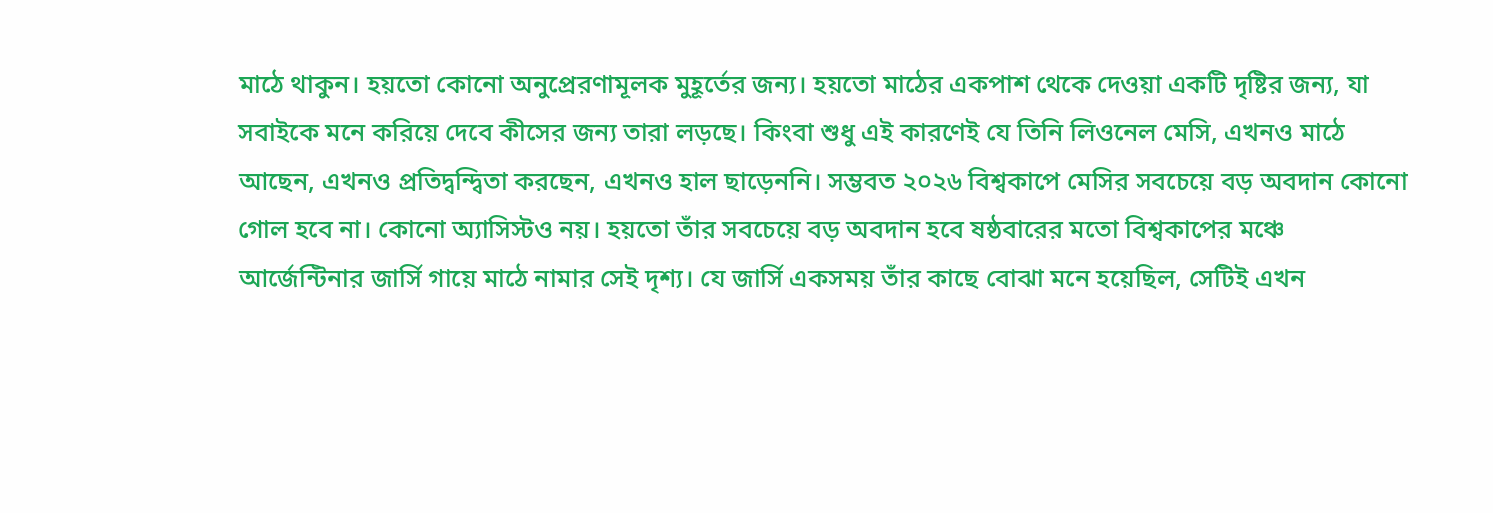মাঠে থাকুন। হয়তো কোনো অনুপ্রেরণামূলক মুহূর্তের জন্য। হয়তো মাঠের একপাশ থেকে দেওয়া একটি দৃষ্টির জন্য, যা সবাইকে মনে করিয়ে দেবে কীসের জন্য তারা লড়ছে। কিংবা শুধু এই কারণেই যে তিনি লিওনেল মেসি, এখনও মাঠে আছেন, এখনও প্রতিদ্বন্দ্বিতা করছেন, এখনও হাল ছাড়েননি। সম্ভবত ২০২৬ বিশ্বকাপে মেসির সবচেয়ে বড় অবদান কোনো গোল হবে না। কোনো অ্যাসিস্টও নয়। হয়তো তাঁর সবচেয়ে বড় অবদান হবে ষষ্ঠবারের মতো বিশ্বকাপের মঞ্চে আর্জেন্টিনার জার্সি গায়ে মাঠে নামার সেই দৃশ্য। যে জার্সি একসময় তাঁর কাছে বোঝা মনে হয়েছিল, সেটিই এখন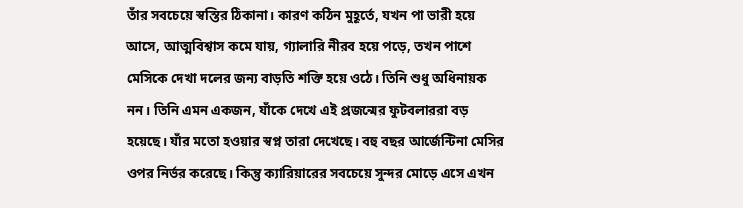তাঁর সবচেয়ে স্বস্তির ঠিকানা। কারণ কঠিন মুহূর্তে, যখন পা ভারী হয়ে আসে, আত্মবিশ্বাস কমে যায়, গ্যালারি নীরব হয়ে পড়ে, তখন পাশে মেসিকে দেখা দলের জন্য বাড়তি শক্তি হয়ে ওঠে। তিনি শুধু অধিনায়ক নন। তিনি এমন একজন, যাঁকে দেখে এই প্রজন্মের ফুটবলাররা বড় হয়েছে। যাঁর মতো হওয়ার স্বপ্ন তারা দেখেছে। বহু বছর আর্জেন্টিনা মেসির ওপর নির্ভর করেছে। কিন্তু ক্যারিয়ারের সবচেয়ে সুন্দর মোড়ে এসে এখন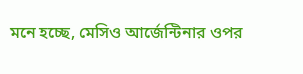মনে হচ্ছে, মেসিও আর্জেন্টিনার ওপর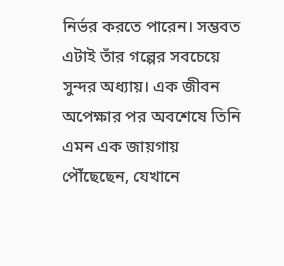নির্ভর করতে পারেন। সম্ভবত এটাই তাঁর গল্পের সবচেয়ে সুন্দর অধ্যায়। এক জীবন অপেক্ষার পর অবশেষে তিনি এমন এক জায়গায় পৌঁছেছেন, যেখানে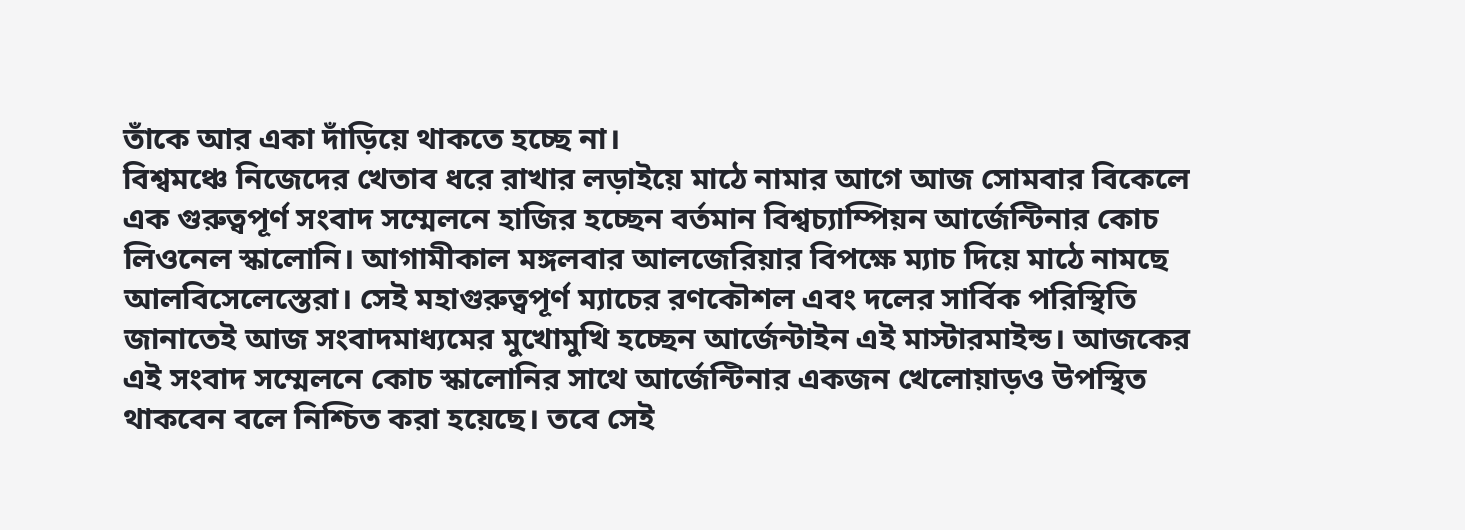তাঁকে আর একা দাঁড়িয়ে থাকতে হচ্ছে না।
বিশ্বমঞ্চে নিজেদের খেতাব ধরে রাখার লড়াইয়ে মাঠে নামার আগে আজ সোমবার বিকেলে এক গুরুত্বপূর্ণ সংবাদ সম্মেলনে হাজির হচ্ছেন বর্তমান বিশ্বচ্যাম্পিয়ন আর্জেন্টিনার কোচ লিওনেল স্কালোনি। আগামীকাল মঙ্গলবার আলজেরিয়ার বিপক্ষে ম্যাচ দিয়ে মাঠে নামছে আলবিসেলেস্তেরা। সেই মহাগুরুত্বপূর্ণ ম্যাচের রণকৌশল এবং দলের সার্বিক পরিস্থিতি জানাতেই আজ সংবাদমাধ্যমের মুখোমুখি হচ্ছেন আর্জেন্টাইন এই মাস্টারমাইন্ড। আজকের এই সংবাদ সম্মেলনে কোচ স্কালোনির সাথে আর্জেন্টিনার একজন খেলোয়াড়ও উপস্থিত থাকবেন বলে নিশ্চিত করা হয়েছে। তবে সেই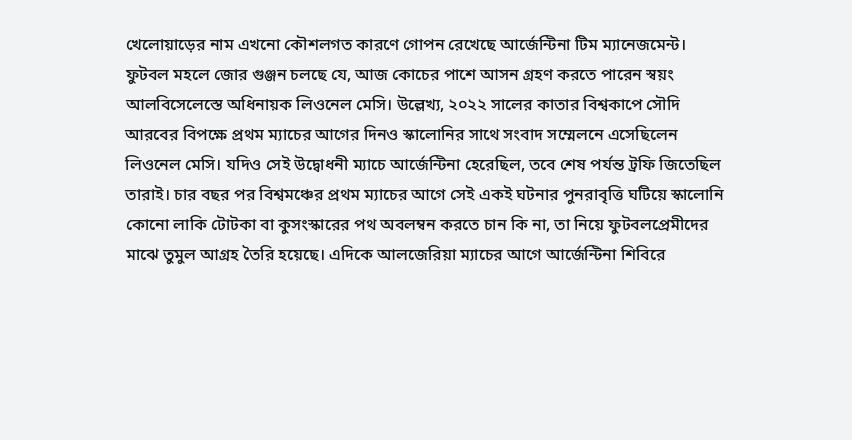খেলোয়াড়ের নাম এখনো কৌশলগত কারণে গোপন রেখেছে আর্জেন্টিনা টিম ম্যানেজমেন্ট। ফুটবল মহলে জোর গুঞ্জন চলছে যে, আজ কোচের পাশে আসন গ্রহণ করতে পারেন স্বয়ং আলবিসেলেস্তে অধিনায়ক লিওনেল মেসি। উল্লেখ্য, ২০২২ সালের কাতার বিশ্বকাপে সৌদি আরবের বিপক্ষে প্রথম ম্যাচের আগের দিনও স্কালোনির সাথে সংবাদ সম্মেলনে এসেছিলেন লিওনেল মেসি। যদিও সেই উদ্বোধনী ম্যাচে আর্জেন্টিনা হেরেছিল, তবে শেষ পর্যন্ত ট্রফি জিতেছিল তারাই। চার বছর পর বিশ্বমঞ্চের প্রথম ম্যাচের আগে সেই একই ঘটনার পুনরাবৃত্তি ঘটিয়ে স্কালোনি কোনো লাকি টোটকা বা কুসংস্কারের পথ অবলম্বন করতে চান কি না, তা নিয়ে ফুটবলপ্রেমীদের মাঝে তুমুল আগ্রহ তৈরি হয়েছে। এদিকে আলজেরিয়া ম্যাচের আগে আর্জেন্টিনা শিবিরে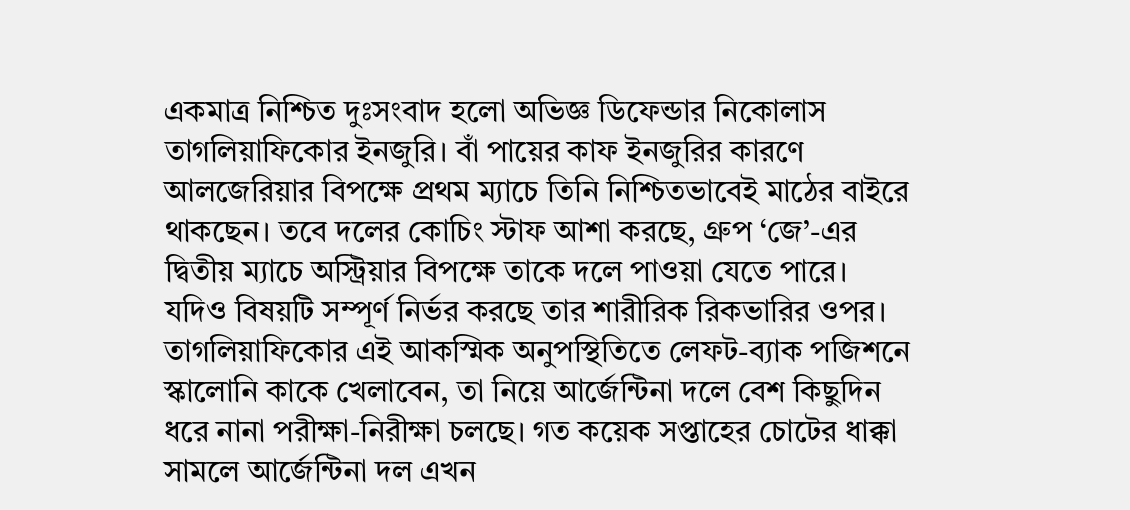একমাত্র নিশ্চিত দুঃসংবাদ হলো অভিজ্ঞ ডিফেন্ডার নিকোলাস তাগলিয়াফিকোর ইনজুরি। বাঁ পায়ের কাফ ইনজুরির কারণে আলজেরিয়ার বিপক্ষে প্রথম ম্যাচে তিনি নিশ্চিতভাবেই মাঠের বাইরে থাকছেন। তবে দলের কোচিং স্টাফ আশা করছে, গ্রুপ ‘জে’-এর দ্বিতীয় ম্যাচে অস্ট্রিয়ার বিপক্ষে তাকে দলে পাওয়া যেতে পারে। যদিও বিষয়টি সম্পূর্ণ নির্ভর করছে তার শারীরিক রিকভারির ওপর। তাগলিয়াফিকোর এই আকস্মিক অনুপস্থিতিতে লেফট-ব্যাক পজিশনে স্কালোনি কাকে খেলাবেন, তা নিয়ে আর্জেন্টিনা দলে বেশ কিছুদিন ধরে নানা পরীক্ষা-নিরীক্ষা চলছে। গত কয়েক সপ্তাহের চোটের ধাক্কা সামলে আর্জেন্টিনা দল এখন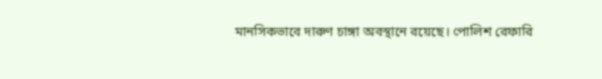মানসিকভাবে দারুণ চাঙ্গা অবস্থানে রয়েছে। পোলিশ রেফারি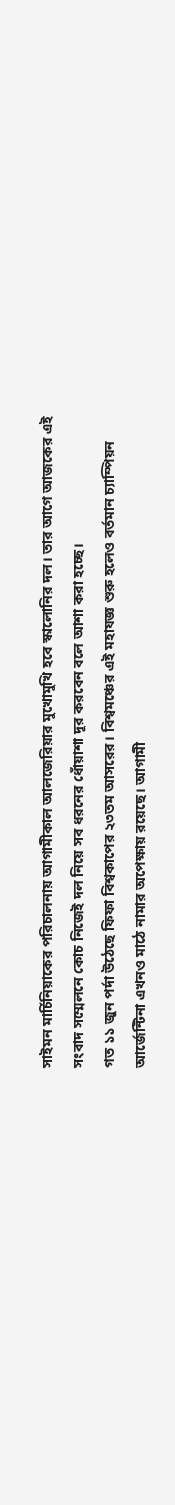সাইমন মার্চিনিয়াকের পরিচালনায় আগামীকাল আলজেরিয়ার মুখোমুখি হবে স্কালোনির দল। তার আগে আজকের এই সংবাদ সম্মেলনে কোচ নিজেই দল নিয়ে সব ধরনের ধোঁয়াশা দূর করবেন বলে আশা করা হচ্ছে।
গত ১১ জুন পর্দা উঠেছে ফিফা বিশ্বকাপের ২৩তম আসরের। বিশ্বমঞ্চের এই মহাযজ্ঞ শুরু হলেও বর্তমান চ্যাম্পিয়ন আর্জেন্টিনা এখনও মাঠে নামার অপেক্ষায় রয়েছে। আগামী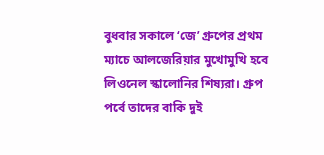বুধবার সকালে ‘জে’ গ্রুপের প্রথম ম্যাচে আলজেরিয়ার মুখোমুখি হবে লিওনেল স্কালোনির শিষ্যরা। গ্রুপ পর্বে তাদের বাকি দুই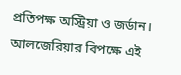প্রতিপক্ষ অস্ট্রিয়া ও জর্ডান। আলজেরিয়ার বিপক্ষে এই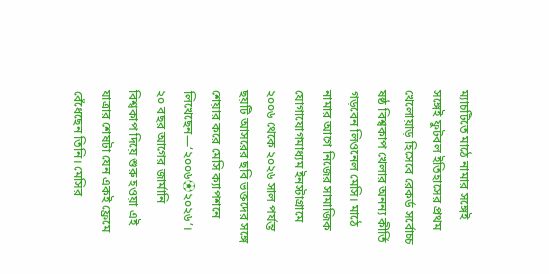ম্যাচটিতে মাঠে নামার সঙ্গেই সঙ্গেই ফুটবল ইতিহাসের প্রথম খেলোয়াড় হিসেবে রেকর্ড সর্বোচ্চ ষষ্ঠ বিশ্বকাপ খেলার অনন্য কীর্তি গড়বেন লিওনেল মেসি। মাঠে নামার আগে নিজের সামাজিক যোগাযোগমাধ্যম ইনস্টাগ্রামে ২০০৬ থেকে ২০২৬ সাল পর্যন্ত ছয়টি আসরের ছবি ভক্তদের সঙ্গে শেয়ার করে মেসি ক্যাপশনে লিখেছেন—‘২০০৬⚽২০২৬’। ২০ বছর আগের জার্মানি বিশ্বকাপ দিয়ে শুরু হওয়া এই যাত্রার শেষটা যেন একই ফ্রেমে বেঁধেছেন তিনি। মেসির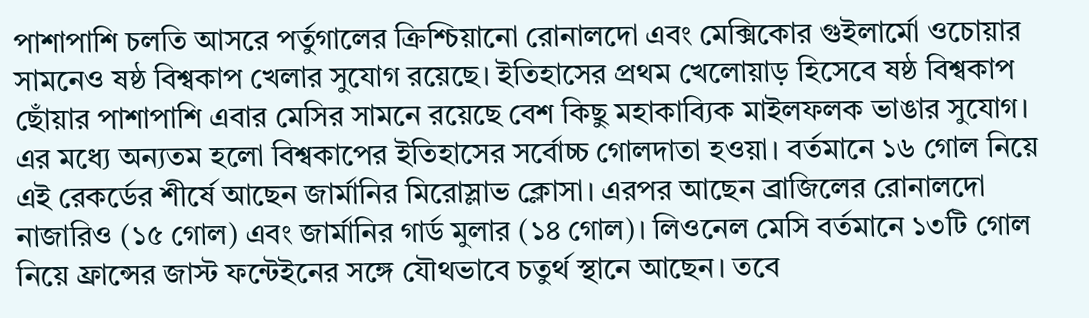পাশাপাশি চলতি আসরে পর্তুগালের ক্রিশ্চিয়ানো রোনালদো এবং মেক্সিকোর গুইলার্মো ওচোয়ার সামনেও ষষ্ঠ বিশ্বকাপ খেলার সুযোগ রয়েছে। ইতিহাসের প্রথম খেলোয়াড় হিসেবে ষষ্ঠ বিশ্বকাপ ছোঁয়ার পাশাপাশি এবার মেসির সামনে রয়েছে বেশ কিছু মহাকাব্যিক মাইলফলক ভাঙার সুযোগ। এর মধ্যে অন্যতম হলো বিশ্বকাপের ইতিহাসের সর্বোচ্চ গোলদাতা হওয়া। বর্তমানে ১৬ গোল নিয়ে এই রেকর্ডের শীর্ষে আছেন জার্মানির মিরোস্লাভ ক্লোসা। এরপর আছেন ব্রাজিলের রোনালদো নাজারিও (১৫ গোল) এবং জার্মানির গার্ড মুলার (১৪ গোল)। লিওনেল মেসি বর্তমানে ১৩টি গোল নিয়ে ফ্রান্সের জাস্ট ফন্টেইনের সঙ্গে যৌথভাবে চতুর্থ স্থানে আছেন। তবে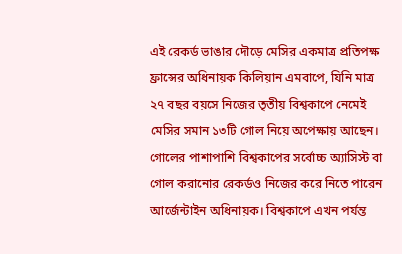এই রেকর্ড ভাঙার দৌড়ে মেসির একমাত্র প্রতিপক্ষ ফ্রান্সের অধিনায়ক কিলিয়ান এমবাপে, যিনি মাত্র ২৭ বছর বয়সে নিজের তৃতীয় বিশ্বকাপে নেমেই মেসির সমান ১৩টি গোল নিয়ে অপেক্ষায় আছেন। গোলের পাশাপাশি বিশ্বকাপের সর্বোচ্চ অ্যাসিস্ট বা গোল করানোর রেকর্ডও নিজের করে নিতে পারেন আর্জেন্টাইন অধিনায়ক। বিশ্বকাপে এখন পর্যন্ত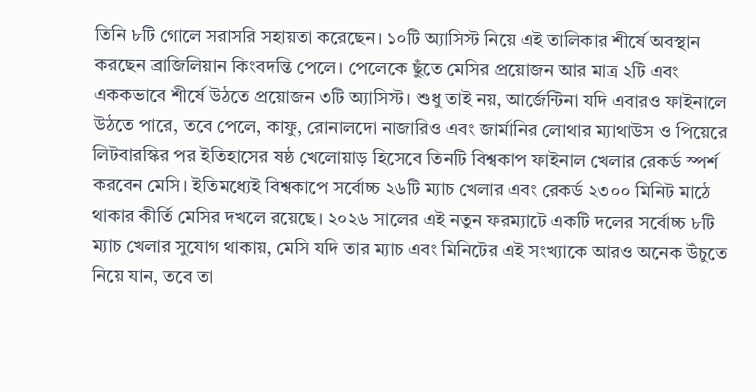তিনি ৮টি গোলে সরাসরি সহায়তা করেছেন। ১০টি অ্যাসিস্ট নিয়ে এই তালিকার শীর্ষে অবস্থান করছেন ব্রাজিলিয়ান কিংবদন্তি পেলে। পেলেকে ছুঁতে মেসির প্রয়োজন আর মাত্র ২টি এবং এককভাবে শীর্ষে উঠতে প্রয়োজন ৩টি অ্যাসিস্ট। শুধু তাই নয়, আর্জেন্টিনা যদি এবারও ফাইনালে উঠতে পারে, তবে পেলে, কাফু, রোনালদো নাজারিও এবং জার্মানির লোথার ম্যাথাউস ও পিয়েরে লিটবারস্কির পর ইতিহাসের ষষ্ঠ খেলোয়াড় হিসেবে তিনটি বিশ্বকাপ ফাইনাল খেলার রেকর্ড স্পর্শ করবেন মেসি। ইতিমধ্যেই বিশ্বকাপে সর্বোচ্চ ২৬টি ম্যাচ খেলার এবং রেকর্ড ২৩০০ মিনিট মাঠে থাকার কীর্তি মেসির দখলে রয়েছে। ২০২৬ সালের এই নতুন ফরম্যাটে একটি দলের সর্বোচ্চ ৮টি ম্যাচ খেলার সুযোগ থাকায়, মেসি যদি তার ম্যাচ এবং মিনিটের এই সংখ্যাকে আরও অনেক উঁচুতে নিয়ে যান, তবে তা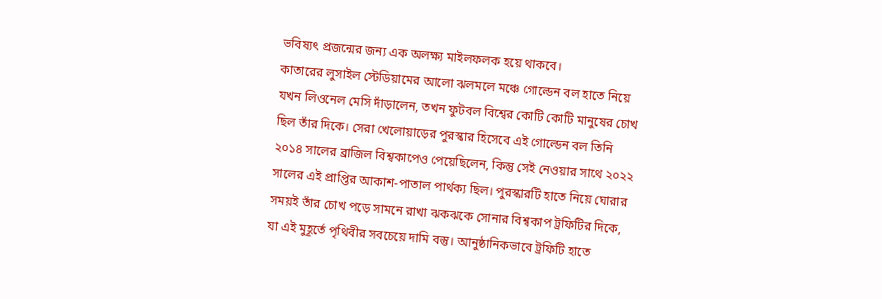ভবিষ্যৎ প্রজন্মের জন্য এক অলক্ষ্য মাইলফলক হয়ে থাকবে।
কাতারের লুসাইল স্টেডিয়ামের আলো ঝলমলে মঞ্চে গোল্ডেন বল হাতে নিয়ে যখন লিওনেল মেসি দাঁড়ালেন, তখন ফুটবল বিশ্বের কোটি কোটি মানুষের চোখ ছিল তাঁর দিকে। সেরা খেলোয়াড়ের পুরস্কার হিসেবে এই গোল্ডেন বল তিনি ২০১৪ সালের ব্রাজিল বিশ্বকাপেও পেয়েছিলেন, কিন্তু সেই নেওয়ার সাথে ২০২২ সালের এই প্রাপ্তির আকাশ-পাতাল পার্থক্য ছিল। পুরস্কারটি হাতে নিয়ে ঘোরার সময়ই তাঁর চোখ পড়ে সামনে রাখা ঝকঝকে সোনার বিশ্বকাপ ট্রফিটির দিকে, যা এই মুহূর্তে পৃথিবীর সবচেয়ে দামি বস্তু। আনুষ্ঠানিকভাবে ট্রফিটি হাতে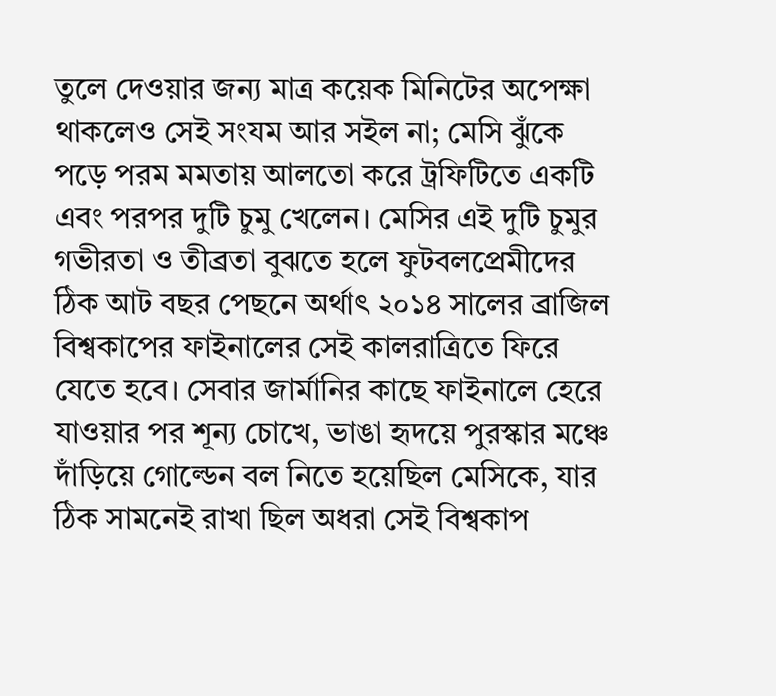তুলে দেওয়ার জন্য মাত্র কয়েক মিনিটের অপেক্ষা থাকলেও সেই সংযম আর সইল না; মেসি ঝুঁকে পড়ে পরম মমতায় আলতো করে ট্রফিটিতে একটি এবং পরপর দুটি চুমু খেলেন। মেসির এই দুটি চুমুর গভীরতা ও তীব্রতা বুঝতে হলে ফুটবলপ্রেমীদের ঠিক আট বছর পেছনে অর্থাৎ ২০১৪ সালের ব্রাজিল বিশ্বকাপের ফাইনালের সেই কালরাত্রিতে ফিরে যেতে হবে। সেবার জার্মানির কাছে ফাইনালে হেরে যাওয়ার পর শূন্য চোখে, ভাঙা হৃদয়ে পুরস্কার মঞ্চে দাঁড়িয়ে গোল্ডেন বল নিতে হয়েছিল মেসিকে, যার ঠিক সামনেই রাখা ছিল অধরা সেই বিশ্বকাপ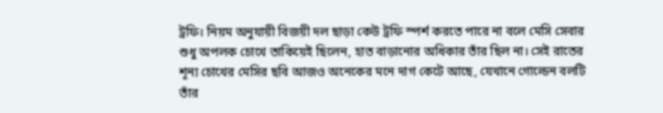ট্রফি। নিয়ম অনুযায়ী বিজয়ী দল ছাড়া কেউ ট্রফি স্পর্শ করতে পারে না বলে মেসি সেবার শুধু অপলক চোখে তাকিয়েই ছিলেন, হাত বাড়ানোর অধিকার তাঁর ছিল না। সেই রাতের শূন্য চোখের মেসির ছবি আজও অনেকের মনে দাগ কেটে আছে, যেখানে গোল্ডেন বলটি তাঁর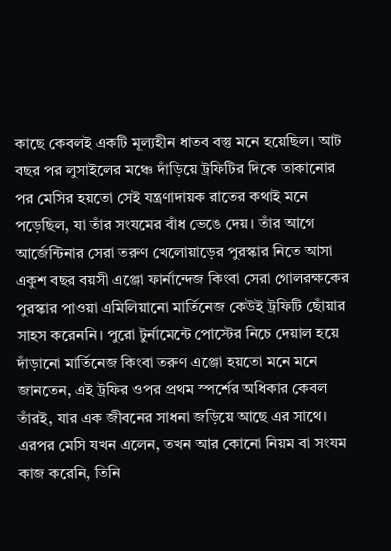কাছে কেবলই একটি মূল্যহীন ধাতব বস্তু মনে হয়েছিল। আট বছর পর লুসাইলের মঞ্চে দাঁড়িয়ে ট্রফিটির দিকে তাকানোর পর মেসির হয়তো সেই যন্ত্রণাদায়ক রাতের কথাই মনে পড়েছিল, যা তাঁর সংযমের বাঁধ ভেঙে দেয়। তাঁর আগে আর্জেন্টিনার সেরা তরুণ খেলোয়াড়ের পুরস্কার নিতে আসা একুশ বছর বয়সী এঞ্জো ফার্নান্দেজ কিংবা সেরা গোলরক্ষকের পুরস্কার পাওয়া এমিলিয়ানো মার্তিনেজ কেউই ট্রফিটি ছোঁয়ার সাহস করেননি। পুরো টুর্নামেন্টে পোস্টের নিচে দেয়াল হয়ে দাঁড়ানো মার্তিনেজ কিংবা তরুণ এঞ্জো হয়তো মনে মনে জানতেন, এই ট্রফির ওপর প্রথম স্পর্শের অধিকার কেবল তাঁরই, যার এক জীবনের সাধনা জড়িয়ে আছে এর সাথে। এরপর মেসি যখন এলেন, তখন আর কোনো নিয়ম বা সংযম কাজ করেনি, তিনি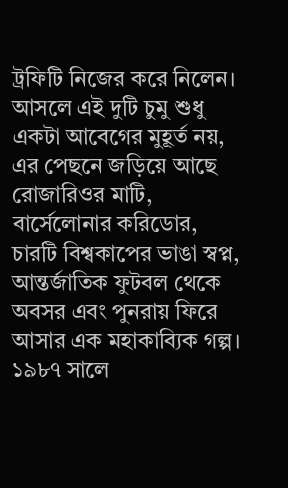ট্রফিটি নিজের করে নিলেন। আসলে এই দুটি চুমু শুধু একটা আবেগের মুহূর্ত নয়, এর পেছনে জড়িয়ে আছে রোজারিওর মাটি, বার্সেলোনার করিডোর, চারটি বিশ্বকাপের ভাঙা স্বপ্ন, আন্তর্জাতিক ফুটবল থেকে অবসর এবং পুনরায় ফিরে আসার এক মহাকাব্যিক গল্প। ১৯৮৭ সালে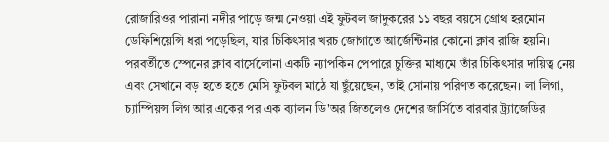রোজারিওর পারানা নদীর পাড়ে জন্ম নেওয়া এই ফুটবল জাদুকরের ১১ বছর বয়সে গ্রোথ হরমোন ডেফিশিয়েন্সি ধরা পড়েছিল, যার চিকিৎসার খরচ জোগাতে আর্জেন্টিনার কোনো ক্লাব রাজি হয়নি। পরবর্তীতে স্পেনের ক্লাব বার্সেলোনা একটি ন্যাপকিন পেপারে চুক্তির মাধ্যমে তাঁর চিকিৎসার দায়িত্ব নেয় এবং সেখানে বড় হতে হতে মেসি ফুটবল মাঠে যা ছুঁয়েছেন, তাই সোনায় পরিণত করেছেন। লা লিগা, চ্যাম্পিয়ন্স লিগ আর একের পর এক ব্যালন ডি'অর জিতলেও দেশের জার্সিতে বারবার ট্র্যাজেডির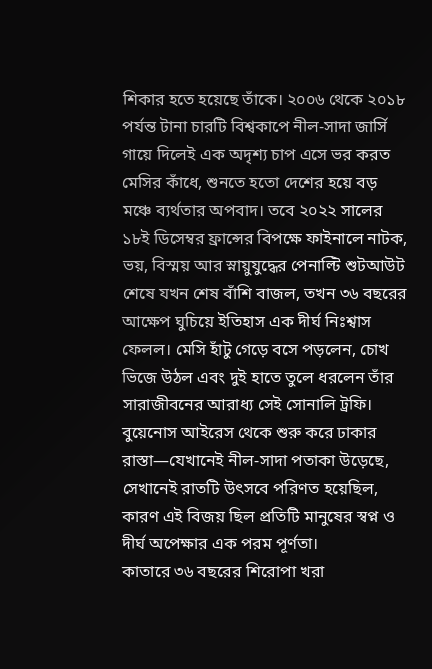শিকার হতে হয়েছে তাঁকে। ২০০৬ থেকে ২০১৮ পর্যন্ত টানা চারটি বিশ্বকাপে নীল-সাদা জার্সি গায়ে দিলেই এক অদৃশ্য চাপ এসে ভর করত মেসির কাঁধে, শুনতে হতো দেশের হয়ে বড় মঞ্চে ব্যর্থতার অপবাদ। তবে ২০২২ সালের ১৮ই ডিসেম্বর ফ্রান্সের বিপক্ষে ফাইনালে নাটক, ভয়, বিস্ময় আর স্নায়ুযুদ্ধের পেনাল্টি শুটআউট শেষে যখন শেষ বাঁশি বাজল, তখন ৩৬ বছরের আক্ষেপ ঘুচিয়ে ইতিহাস এক দীর্ঘ নিঃশ্বাস ফেলল। মেসি হাঁটু গেড়ে বসে পড়লেন, চোখ ভিজে উঠল এবং দুই হাতে তুলে ধরলেন তাঁর সারাজীবনের আরাধ্য সেই সোনালি ট্রফি। বুয়েনোস আইরেস থেকে শুরু করে ঢাকার রাস্তা—যেখানেই নীল-সাদা পতাকা উড়েছে, সেখানেই রাতটি উৎসবে পরিণত হয়েছিল, কারণ এই বিজয় ছিল প্রতিটি মানুষের স্বপ্ন ও দীর্ঘ অপেক্ষার এক পরম পূর্ণতা।
কাতারে ৩৬ বছরের শিরোপা খরা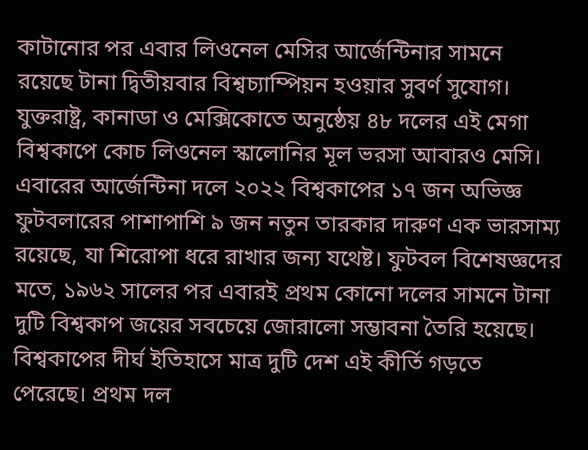কাটানোর পর এবার লিওনেল মেসির আর্জেন্টিনার সামনে রয়েছে টানা দ্বিতীয়বার বিশ্বচ্যাম্পিয়ন হওয়ার সুবর্ণ সুযোগ। যুক্তরাষ্ট্র, কানাডা ও মেক্সিকোতে অনুষ্ঠেয় ৪৮ দলের এই মেগা বিশ্বকাপে কোচ লিওনেল স্কালোনির মূল ভরসা আবারও মেসি। এবারের আর্জেন্টিনা দলে ২০২২ বিশ্বকাপের ১৭ জন অভিজ্ঞ ফুটবলারের পাশাপাশি ৯ জন নতুন তারকার দারুণ এক ভারসাম্য রয়েছে, যা শিরোপা ধরে রাখার জন্য যথেষ্ট। ফুটবল বিশেষজ্ঞদের মতে, ১৯৬২ সালের পর এবারই প্রথম কোনো দলের সামনে টানা দুটি বিশ্বকাপ জয়ের সবচেয়ে জোরালো সম্ভাবনা তৈরি হয়েছে। বিশ্বকাপের দীর্ঘ ইতিহাসে মাত্র দুটি দেশ এই কীর্তি গড়তে পেরেছে। প্রথম দল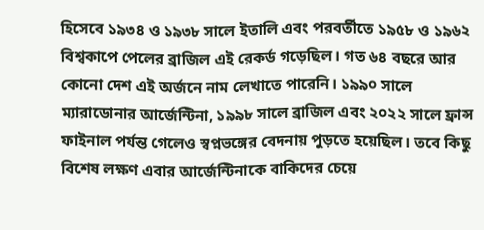হিসেবে ১৯৩৪ ও ১৯৩৮ সালে ইতালি এবং পরবর্তীতে ১৯৫৮ ও ১৯৬২ বিশ্বকাপে পেলের ব্রাজিল এই রেকর্ড গড়েছিল। গত ৬৪ বছরে আর কোনো দেশ এই অর্জনে নাম লেখাতে পারেনি। ১৯৯০ সালে ম্যারাডোনার আর্জেন্টিনা, ১৯৯৮ সালে ব্রাজিল এবং ২০২২ সালে ফ্রান্স ফাইনাল পর্যন্ত গেলেও স্বপ্নভঙ্গের বেদনায় পুড়তে হয়েছিল। তবে কিছু বিশেষ লক্ষণ এবার আর্জেন্টিনাকে বাকিদের চেয়ে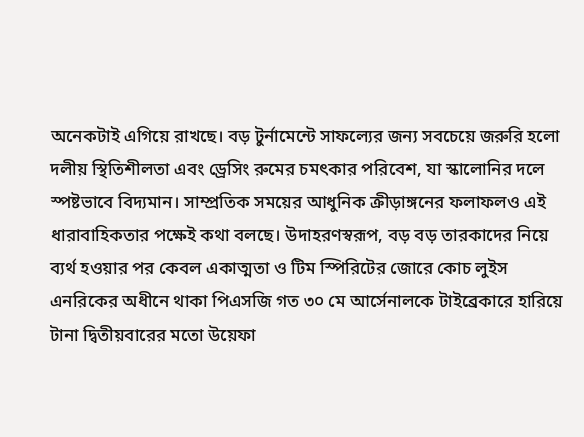অনেকটাই এগিয়ে রাখছে। বড় টুর্নামেন্টে সাফল্যের জন্য সবচেয়ে জরুরি হলো দলীয় স্থিতিশীলতা এবং ড্রেসিং রুমের চমৎকার পরিবেশ, যা স্কালোনির দলে স্পষ্টভাবে বিদ্যমান। সাম্প্রতিক সময়ের আধুনিক ক্রীড়াঙ্গনের ফলাফলও এই ধারাবাহিকতার পক্ষেই কথা বলছে। উদাহরণস্বরূপ, বড় বড় তারকাদের নিয়ে ব্যর্থ হওয়ার পর কেবল একাত্মতা ও টিম স্পিরিটের জোরে কোচ লুইস এনরিকের অধীনে থাকা পিএসজি গত ৩০ মে আর্সেনালকে টাইব্রেকারে হারিয়ে টানা দ্বিতীয়বারের মতো উয়েফা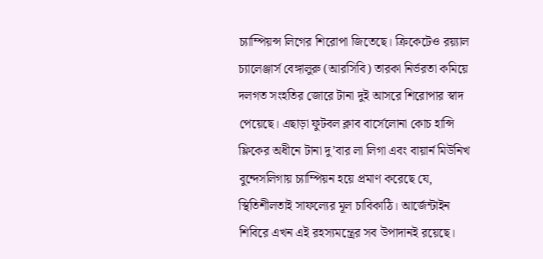চ্যাম্পিয়ন্স লিগের শিরোপা জিতেছে। ক্রিকেটেও রয়্যাল চ্যালেঞ্জার্স বেঙ্গালুরু (আরসিবি) তারকা নির্ভরতা কমিয়ে দলগত সংহতির জোরে টানা দুই আসরে শিরোপার স্বাদ পেয়েছে। এছাড়া ফুটবল ক্লাব বার্সেলোনা কোচ হান্সি ফ্লিকের অধীনে টানা দু’বার লা লিগা এবং বায়ার্ন মিউনিখ বুন্দেসলিগায় চ্যাম্পিয়ন হয়ে প্রমাণ করেছে যে, স্থিতিশীলতাই সাফল্যের মূল চাবিকাঠি। আর্জেন্টাইন শিবিরে এখন এই রহস্যমন্ত্রের সব উপাদানই রয়েছে।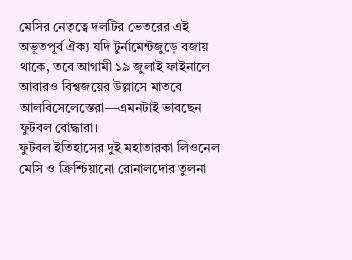মেসির নেতৃত্বে দলটির ভেতরের এই অভূতপূর্ব ঐক্য যদি টুর্নামেন্টজুড়ে বজায় থাকে, তবে আগামী ১৯ জুলাই ফাইনালে আবারও বিশ্বজয়ের উল্লাসে মাতবে আলবিসেলেস্তেরা—এমনটাই ভাবছেন ফুটবল বোদ্ধারা।
ফুটবল ইতিহাসের দুই মহাতারকা লিওনেল মেসি ও ক্রিশ্চিয়ানো রোনালদোর তুলনা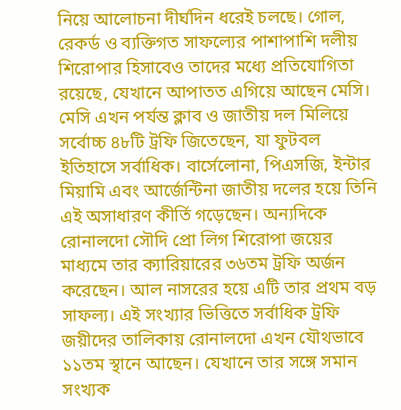নিয়ে আলোচনা দীর্ঘদিন ধরেই চলছে। গোল, রেকর্ড ও ব্যক্তিগত সাফল্যের পাশাপাশি দলীয় শিরোপার হিসাবেও তাদের মধ্যে প্রতিযোগিতা রয়েছে, যেখানে আপাতত এগিয়ে আছেন মেসি। মেসি এখন পর্যন্ত ক্লাব ও জাতীয় দল মিলিয়ে সর্বোচ্চ ৪৮টি ট্রফি জিতেছেন, যা ফুটবল ইতিহাসে সর্বাধিক। বার্সেলোনা, পিএসজি, ইন্টার মিয়ামি এবং আর্জেন্টিনা জাতীয় দলের হয়ে তিনি এই অসাধারণ কীর্তি গড়েছেন। অন্যদিকে রোনালদো সৌদি প্রো লিগ শিরোপা জয়ের মাধ্যমে তার ক্যারিয়ারের ৩৬তম ট্রফি অর্জন করেছেন। আল নাসরের হয়ে এটি তার প্রথম বড় সাফল্য। এই সংখ্যার ভিত্তিতে সর্বাধিক ট্রফি জয়ীদের তালিকায় রোনালদো এখন যৌথভাবে ১১তম স্থানে আছেন। যেখানে তার সঙ্গে সমান সংখ্যক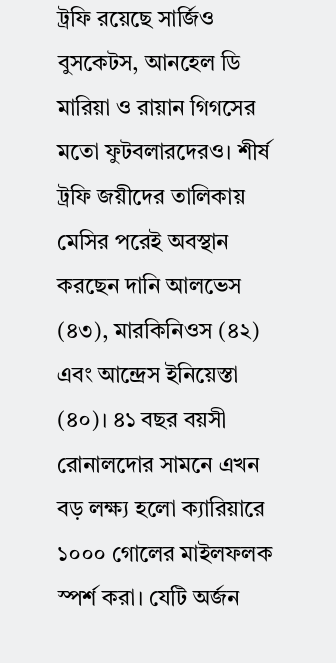ট্রফি রয়েছে সার্জিও বুসকেটস, আনহেল ডি মারিয়া ও রায়ান গিগসের মতো ফুটবলারদেরও। শীর্ষ ট্রফি জয়ীদের তালিকায় মেসির পরেই অবস্থান করছেন দানি আলভেস (৪৩), মারকিনিওস (৪২) এবং আন্দ্রেস ইনিয়েস্তা (৪০)। ৪১ বছর বয়সী রোনালদোর সামনে এখন বড় লক্ষ্য হলো ক্যারিয়ারে ১০০০ গোলের মাইলফলক স্পর্শ করা। যেটি অর্জন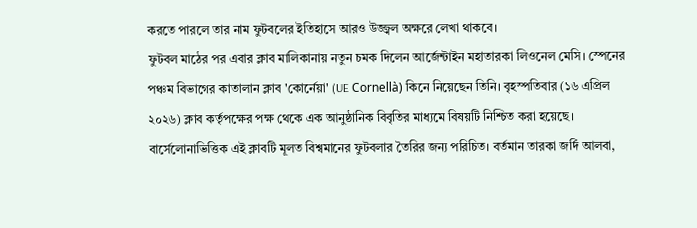করতে পারলে তার নাম ফুটবলের ইতিহাসে আরও উজ্জ্বল অক্ষরে লেখা থাকবে।
ফুটবল মাঠের পর এবার ক্লাব মালিকানায় নতুন চমক দিলেন আর্জেন্টাইন মহাতারকা লিওনেল মেসি। স্পেনের পঞ্চম বিভাগের কাতালান ক্লাব 'কোর্নেয়া' (UE Cornellà) কিনে নিয়েছেন তিনি। বৃহস্পতিবার (১৬ এপ্রিল ২০২৬) ক্লাব কর্তৃপক্ষের পক্ষ থেকে এক আনুষ্ঠানিক বিবৃতির মাধ্যমে বিষয়টি নিশ্চিত করা হয়েছে। বার্সেলোনাভিত্তিক এই ক্লাবটি মূলত বিশ্বমানের ফুটবলার তৈরির জন্য পরিচিত। বর্তমান তারকা জর্দি আলবা,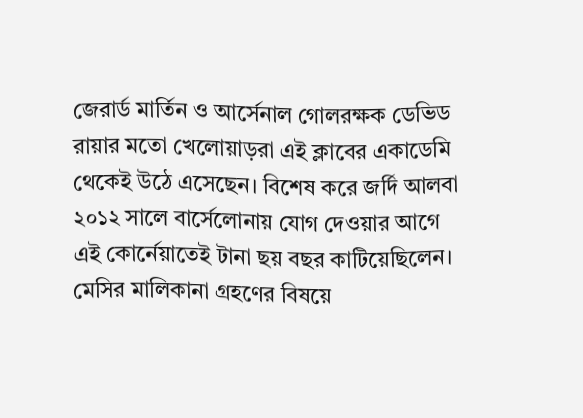জেরার্ড মার্তিন ও আর্সেনাল গোলরক্ষক ডেভিড রায়ার মতো খেলোয়াড়রা এই ক্লাবের একাডেমি থেকেই উঠে এসেছেন। বিশেষ করে জর্দি আলবা ২০১২ সালে বার্সেলোনায় যোগ দেওয়ার আগে এই কোর্নেয়াতেই টানা ছয় বছর কাটিয়েছিলেন। মেসির মালিকানা গ্রহণের বিষয়ে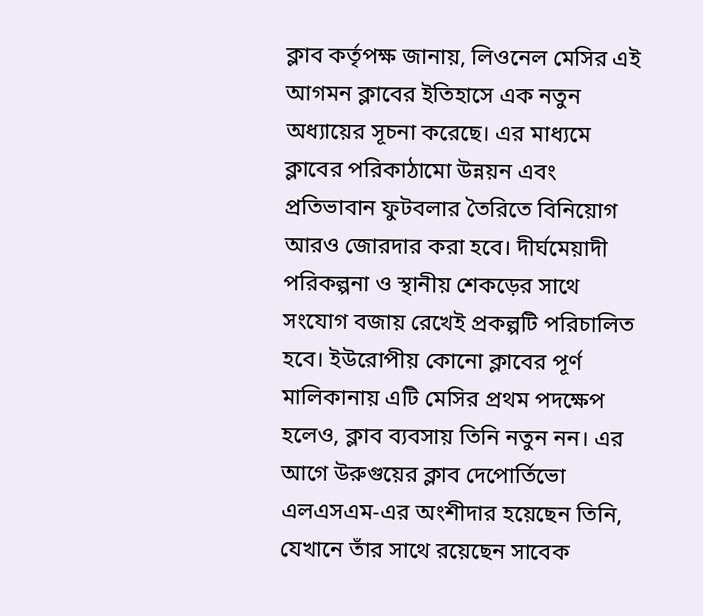ক্লাব কর্তৃপক্ষ জানায়, লিওনেল মেসির এই আগমন ক্লাবের ইতিহাসে এক নতুন অধ্যায়ের সূচনা করেছে। এর মাধ্যমে ক্লাবের পরিকাঠামো উন্নয়ন এবং প্রতিভাবান ফুটবলার তৈরিতে বিনিয়োগ আরও জোরদার করা হবে। দীর্ঘমেয়াদী পরিকল্পনা ও স্থানীয় শেকড়ের সাথে সংযোগ বজায় রেখেই প্রকল্পটি পরিচালিত হবে। ইউরোপীয় কোনো ক্লাবের পূর্ণ মালিকানায় এটি মেসির প্রথম পদক্ষেপ হলেও, ক্লাব ব্যবসায় তিনি নতুন নন। এর আগে উরুগুয়ের ক্লাব দেপোর্তিভো এলএসএম-এর অংশীদার হয়েছেন তিনি, যেখানে তাঁর সাথে রয়েছেন সাবেক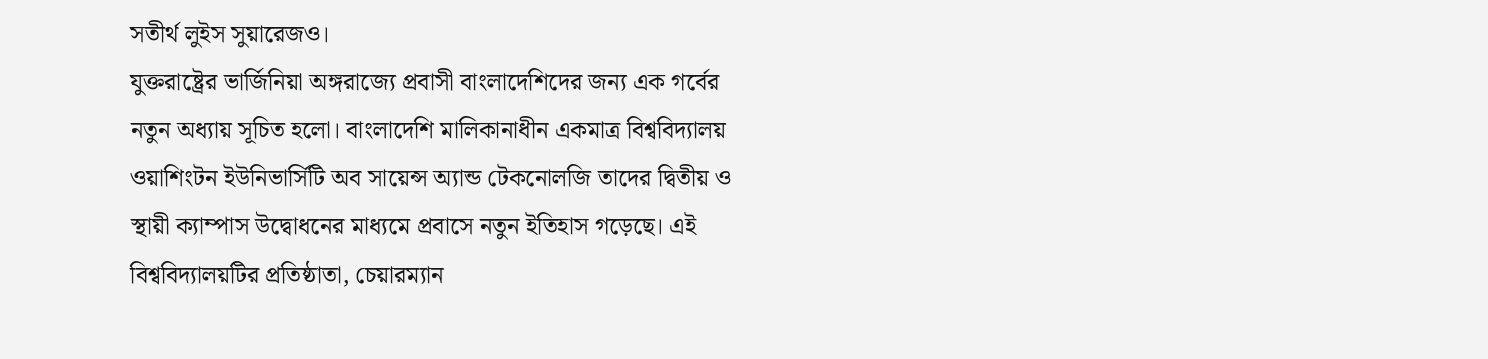সতীর্থ লুইস সুয়ারেজও।
যুক্তরাষ্ট্রের ভার্জিনিয়া অঙ্গরাজ্যে প্রবাসী বাংলাদেশিদের জন্য এক গর্বের নতুন অধ্যায় সূচিত হলো। বাংলাদেশি মালিকানাধীন একমাত্র বিশ্ববিদ্যালয় ওয়াশিংটন ইউনিভার্সিটি অব সায়েন্স অ্যান্ড টেকনোলজি তাদের দ্বিতীয় ও স্থায়ী ক্যাম্পাস উদ্বোধনের মাধ্যমে প্রবাসে নতুন ইতিহাস গড়েছে। এই বিশ্ববিদ্যালয়টির প্রতিষ্ঠাতা, চেয়ারম্যান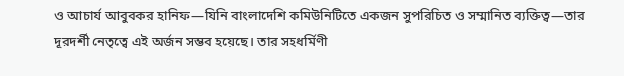ও আচার্য আবুবকর হানিফ—যিনি বাংলাদেশি কমিউনিটিতে একজন সুপরিচিত ও সম্মানিত ব্যক্তিত্ব—তার দূরদর্শী নেতৃত্বে এই অর্জন সম্ভব হয়েছে। তার সহধর্মিণী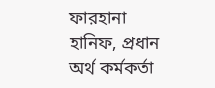ফারহানা হানিফ, প্রধান অর্থ কর্মকর্তা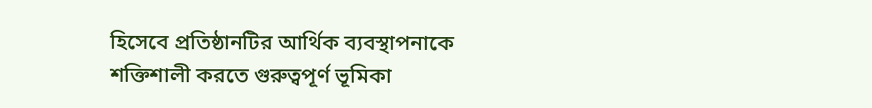হিসেবে প্রতিষ্ঠানটির আর্থিক ব্যবস্থাপনাকে শক্তিশালী করতে গুরুত্বপূর্ণ ভূমিকা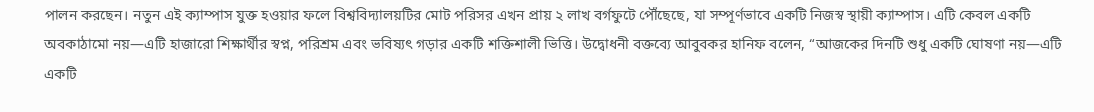পালন করছেন। নতুন এই ক্যাম্পাস যুক্ত হওয়ার ফলে বিশ্ববিদ্যালয়টির মোট পরিসর এখন প্রায় ২ লাখ বর্গফুটে পৌঁছেছে, যা সম্পূর্ণভাবে একটি নিজস্ব স্থায়ী ক্যাম্পাস। এটি কেবল একটি অবকাঠামো নয়—এটি হাজারো শিক্ষার্থীর স্বপ্ন, পরিশ্রম এবং ভবিষ্যৎ গড়ার একটি শক্তিশালী ভিত্তি। উদ্বোধনী বক্তব্যে আবুবকর হানিফ বলেন, “আজকের দিনটি শুধু একটি ঘোষণা নয়—এটি একটি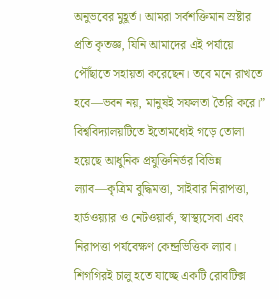অনুভবের মুহূর্ত। আমরা সর্বশক্তিমান স্রষ্টার প্রতি কৃতজ্ঞ, যিনি আমাদের এই পর্যায়ে পৌঁছাতে সহায়তা করেছেন। তবে মনে রাখতে হবে—ভবন নয়, মানুষই সফলতা তৈরি করে।” বিশ্ববিদ্যালয়টিতে ইতোমধ্যেই গড়ে তোলা হয়েছে আধুনিক প্রযুক্তিনির্ভর বিভিন্ন ল্যাব—কৃত্রিম বুদ্ধিমত্তা, সাইবার নিরাপত্তা, হার্ডওয়্যার ও নেটওয়ার্ক, স্বাস্থ্যসেবা এবং নিরাপত্তা পর্যবেক্ষণ কেন্দ্রভিত্তিক ল্যাব। শিগগিরই চালু হতে যাচ্ছে একটি রোবটিক্স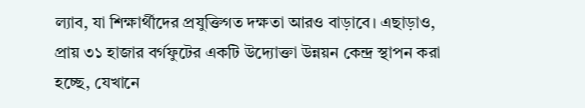ল্যাব, যা শিক্ষার্থীদের প্রযুক্তিগত দক্ষতা আরও বাড়াবে। এছাড়াও, প্রায় ৩১ হাজার বর্গফুটের একটি উদ্যোক্তা উন্নয়ন কেন্দ্র স্থাপন করা হচ্ছে, যেখানে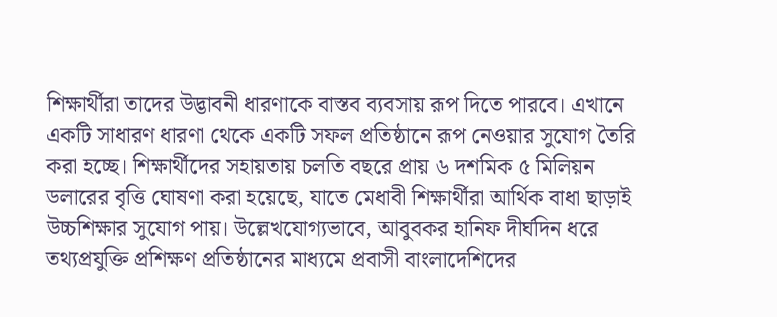শিক্ষার্থীরা তাদের উদ্ভাবনী ধারণাকে বাস্তব ব্যবসায় রূপ দিতে পারবে। এখানে একটি সাধারণ ধারণা থেকে একটি সফল প্রতিষ্ঠানে রূপ নেওয়ার সুযোগ তৈরি করা হচ্ছে। শিক্ষার্থীদের সহায়তায় চলতি বছরে প্রায় ৬ দশমিক ৫ মিলিয়ন ডলারের বৃত্তি ঘোষণা করা হয়েছে, যাতে মেধাবী শিক্ষার্থীরা আর্থিক বাধা ছাড়াই উচ্চশিক্ষার সুযোগ পায়। উল্লেখযোগ্যভাবে, আবুবকর হানিফ দীর্ঘদিন ধরে তথ্যপ্রযুক্তি প্রশিক্ষণ প্রতিষ্ঠানের মাধ্যমে প্রবাসী বাংলাদেশিদের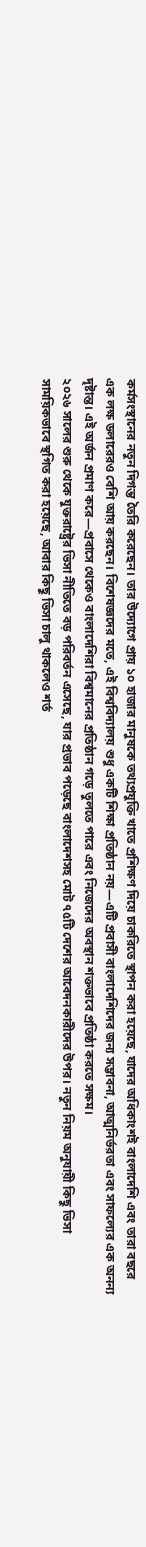কর্মসংস্থানের নতুন দিগন্ত তৈরি করেছেন। তার উদ্যোগে প্রায় ১০ হাজার মানুষকে তথ্যপ্রযুক্তি খাতে প্রশিক্ষণ দিয়ে চাকরিতে স্থাপন করা হয়েছে, যাদের অধিকাংশই বাংলাদেশি এবং তারা বছরে এক লক্ষ ডলারেরও বেশি আয় করছেন। বিশেষজ্ঞদের মতে, এই বিশ্ববিদ্যালয় শুধু একটি শিক্ষা প্রতিষ্ঠান নয়—এটি প্রবাসী বাংলাদেশিদের জন্য সম্ভাবনা, আত্মনির্ভরতা এবং সাফল্যের এক অনন্য দৃষ্টান্ত। এই অর্জন প্রমাণ করে—প্রবাসে থেকেও বাংলাদেশিরা বিশ্বমানের প্রতিষ্ঠান গড়ে তুলতে পারে এবং নিজেদের অবস্থান শক্তভাবে প্রতিষ্ঠা করতে সক্ষম।
২০২৬ সালের শুরু থেকে যুক্তরাষ্ট্রের ভিসা নীতিতে বড় পরিবর্তন এসেছে, যার প্রভাব পড়েছে বাংলাদেশসহ মোট ৭৫টি দেশের আবেদনকারীদের উপর। নতুন নিয়ম অনুযায়ী কিছু ভিসা সাময়িকভাবে স্থগিত করা হয়েছে, আবার কিছু ভিসা চালু থাকলেও শর্ত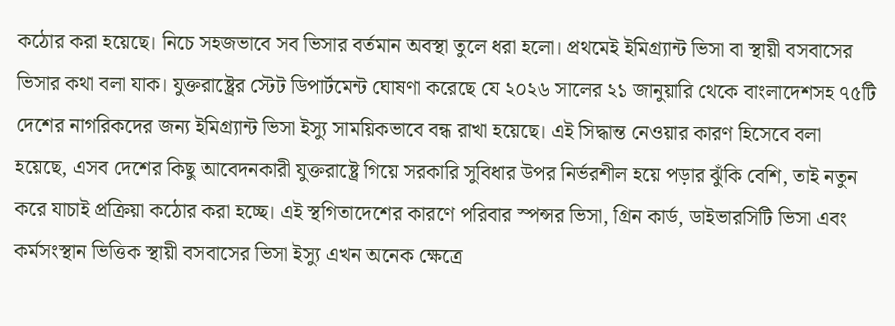কঠোর করা হয়েছে। নিচে সহজভাবে সব ভিসার বর্তমান অবস্থা তুলে ধরা হলো। প্রথমেই ইমিগ্র্যান্ট ভিসা বা স্থায়ী বসবাসের ভিসার কথা বলা যাক। যুক্তরাষ্ট্রের স্টেট ডিপার্টমেন্ট ঘোষণা করেছে যে ২০২৬ সালের ২১ জানুয়ারি থেকে বাংলাদেশসহ ৭৫টি দেশের নাগরিকদের জন্য ইমিগ্র্যান্ট ভিসা ইস্যু সাময়িকভাবে বন্ধ রাখা হয়েছে। এই সিদ্ধান্ত নেওয়ার কারণ হিসেবে বলা হয়েছে, এসব দেশের কিছু আবেদনকারী যুক্তরাষ্ট্রে গিয়ে সরকারি সুবিধার উপর নির্ভরশীল হয়ে পড়ার ঝুঁকি বেশি, তাই নতুন করে যাচাই প্রক্রিয়া কঠোর করা হচ্ছে। এই স্থগিতাদেশের কারণে পরিবার স্পন্সর ভিসা, গ্রিন কার্ড, ডাইভারসিটি ভিসা এবং কর্মসংস্থান ভিত্তিক স্থায়ী বসবাসের ভিসা ইস্যু এখন অনেক ক্ষেত্রে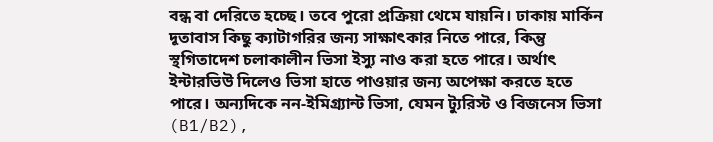বন্ধ বা দেরিতে হচ্ছে। তবে পুরো প্রক্রিয়া থেমে যায়নি। ঢাকায় মার্কিন দূতাবাস কিছু ক্যাটাগরির জন্য সাক্ষাৎকার নিতে পারে, কিন্তু স্থগিতাদেশ চলাকালীন ভিসা ইস্যু নাও করা হতে পারে। অর্থাৎ ইন্টারভিউ দিলেও ভিসা হাতে পাওয়ার জন্য অপেক্ষা করতে হতে পারে। অন্যদিকে নন-ইমিগ্র্যান্ট ভিসা, যেমন ট্যুরিস্ট ও বিজনেস ভিসা (B1/B2),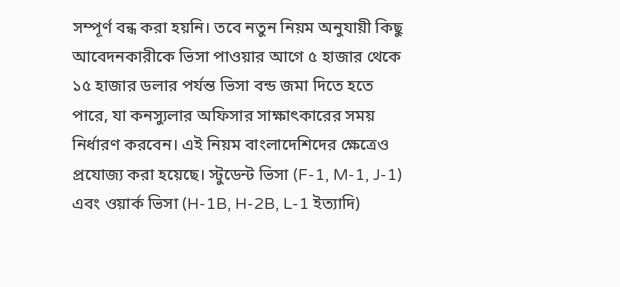সম্পূর্ণ বন্ধ করা হয়নি। তবে নতুন নিয়ম অনুযায়ী কিছু আবেদনকারীকে ভিসা পাওয়ার আগে ৫ হাজার থেকে ১৫ হাজার ডলার পর্যন্ত ভিসা বন্ড জমা দিতে হতে পারে, যা কনস্যুলার অফিসার সাক্ষাৎকারের সময় নির্ধারণ করবেন। এই নিয়ম বাংলাদেশিদের ক্ষেত্রেও প্রযোজ্য করা হয়েছে। স্টুডেন্ট ভিসা (F-1, M-1, J-1) এবং ওয়ার্ক ভিসা (H-1B, H-2B, L-1 ইত্যাদি)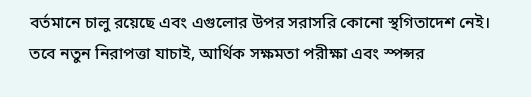বর্তমানে চালু রয়েছে এবং এগুলোর উপর সরাসরি কোনো স্থগিতাদেশ নেই। তবে নতুন নিরাপত্তা যাচাই, আর্থিক সক্ষমতা পরীক্ষা এবং স্পন্সর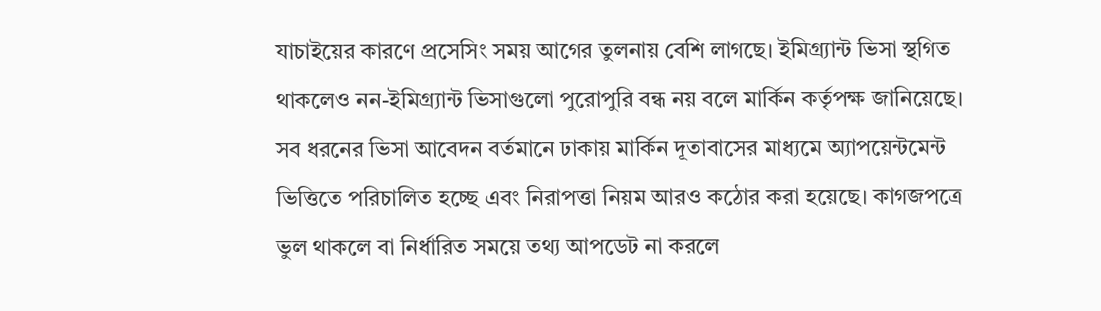যাচাইয়ের কারণে প্রসেসিং সময় আগের তুলনায় বেশি লাগছে। ইমিগ্র্যান্ট ভিসা স্থগিত থাকলেও নন-ইমিগ্র্যান্ট ভিসাগুলো পুরোপুরি বন্ধ নয় বলে মার্কিন কর্তৃপক্ষ জানিয়েছে। সব ধরনের ভিসা আবেদন বর্তমানে ঢাকায় মার্কিন দূতাবাসের মাধ্যমে অ্যাপয়েন্টমেন্ট ভিত্তিতে পরিচালিত হচ্ছে এবং নিরাপত্তা নিয়ম আরও কঠোর করা হয়েছে। কাগজপত্রে ভুল থাকলে বা নির্ধারিত সময়ে তথ্য আপডেট না করলে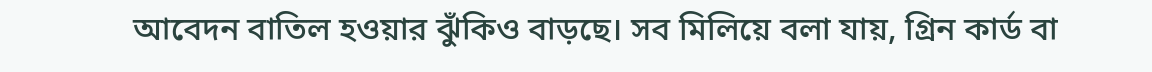আবেদন বাতিল হওয়ার ঝুঁকিও বাড়ছে। সব মিলিয়ে বলা যায়, গ্রিন কার্ড বা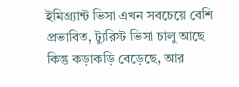ইমিগ্র্যান্ট ভিসা এখন সবচেয়ে বেশি প্রভাবিত, ট্যুরিস্ট ভিসা চালু আছে কিন্তু কড়াকড়ি বেড়েছে, আর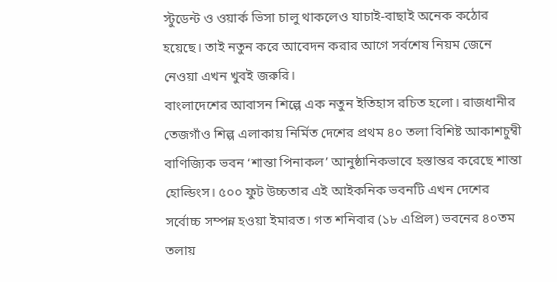স্টুডেন্ট ও ওয়ার্ক ভিসা চালু থাকলেও যাচাই-বাছাই অনেক কঠোর হয়েছে। তাই নতুন করে আবেদন করার আগে সর্বশেষ নিয়ম জেনে নেওয়া এখন খুবই জরুরি।
বাংলাদেশের আবাসন শিল্পে এক নতুন ইতিহাস রচিত হলো। রাজধানীর তেজগাঁও শিল্প এলাকায় নির্মিত দেশের প্রথম ৪০ তলা বিশিষ্ট আকাশচুম্বী বাণিজ্যিক ভবন ‘শান্তা পিনাকল’ আনুষ্ঠানিকভাবে হস্তান্তর করেছে শান্তা হোল্ডিংস। ৫০০ ফুট উচ্চতার এই আইকনিক ভবনটি এখন দেশের সর্বোচ্চ সম্পন্ন হওয়া ইমারত। গত শনিবার (১৮ এপ্রিল) ভবনের ৪০তম তলায়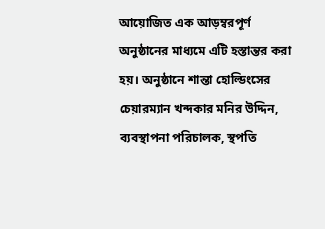আয়োজিত এক আড়ম্বরপূর্ণ অনুষ্ঠানের মাধ্যমে এটি হস্তান্তর করা হয়। অনুষ্ঠানে শান্তা হোল্ডিংসের চেয়ারম্যান খন্দকার মনির উদ্দিন, ব্যবস্থাপনা পরিচালক, স্থপতি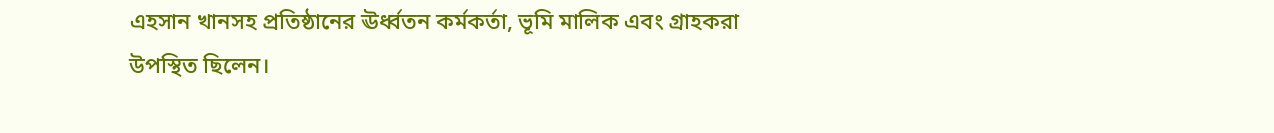এহসান খানসহ প্রতিষ্ঠানের ঊর্ধ্বতন কর্মকর্তা, ভূমি মালিক এবং গ্রাহকরা উপস্থিত ছিলেন।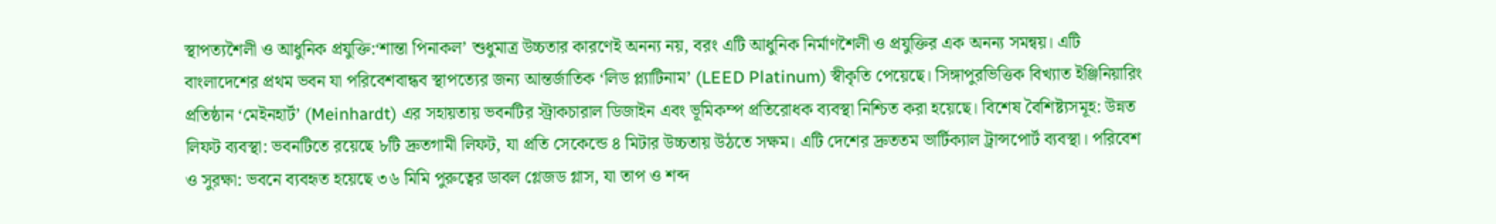স্থাপত্যশৈলী ও আধুনিক প্রযুক্তি:‘শান্তা পিনাকল’ শুধুমাত্র উচ্চতার কারণেই অনন্য নয়, বরং এটি আধুনিক নির্মাণশৈলী ও প্রযুক্তির এক অনন্য সমন্বয়। এটি বাংলাদেশের প্রথম ভবন যা পরিবেশবান্ধব স্থাপত্যের জন্য আন্তর্জাতিক ‘লিড প্ল্যাটিনাম’ (LEED Platinum) স্বীকৃতি পেয়েছে। সিঙ্গাপুরভিত্তিক বিখ্যাত ইঞ্জিনিয়ারিং প্রতিষ্ঠান ‘মেইনহার্ট’ (Meinhardt) এর সহায়তায় ভবনটির স্ট্রাকচারাল ডিজাইন এবং ভূমিকম্প প্রতিরোধক ব্যবস্থা নিশ্চিত করা হয়েছে। বিশেষ বৈশিষ্ট্যসমূহ: উন্নত লিফট ব্যবস্থা: ভবনটিতে রয়েছে ৮টি দ্রুতগামী লিফট, যা প্রতি সেকেন্ডে ৪ মিটার উচ্চতায় উঠতে সক্ষম। এটি দেশের দ্রুততম ভার্টিক্যাল ট্রান্সপোর্ট ব্যবস্থা। পরিবেশ ও সুরক্ষা: ভবনে ব্যবহৃত হয়েছে ৩৬ মিমি পুরুত্বের ডাবল গ্লেজড গ্লাস, যা তাপ ও শব্দ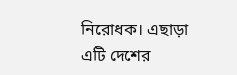নিরোধক। এছাড়া এটি দেশের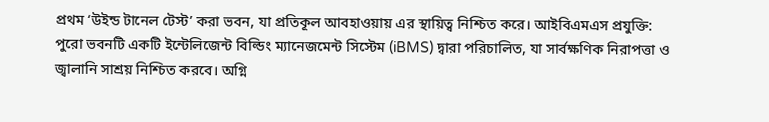প্রথম ‘উইন্ড টানেল টেস্ট’ করা ভবন, যা প্রতিকূল আবহাওয়ায় এর স্থায়িত্ব নিশ্চিত করে। আইবিএমএস প্রযুক্তি: পুরো ভবনটি একটি ইন্টেলিজেন্ট বিল্ডিং ম্যানেজমেন্ট সিস্টেম (iBMS) দ্বারা পরিচালিত, যা সার্বক্ষণিক নিরাপত্তা ও জ্বালানি সাশ্রয় নিশ্চিত করবে। অগ্নি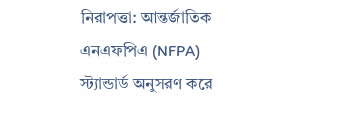নিরাপত্তা: আন্তর্জাতিক এনএফপিএ (NFPA) স্ট্যান্ডার্ড অনুসরণ করে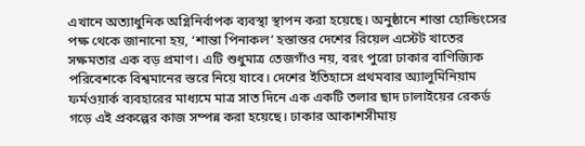এখানে অত্যাধুনিক অগ্নিনির্বাপক ব্যবস্থা স্থাপন করা হয়েছে। অনুষ্ঠানে শান্তা হোল্ডিংসের পক্ষ থেকে জানানো হয়, ‘শান্তা পিনাকল’ হস্তান্তর দেশের রিয়েল এস্টেট খাতের সক্ষমতার এক বড় প্রমাণ। এটি শুধুমাত্র তেজগাঁও নয়, বরং পুরো ঢাকার বাণিজ্যিক পরিবেশকে বিশ্বমানের স্তরে নিয়ে যাবে। দেশের ইতিহাসে প্রথমবার অ্যালুমিনিয়াম ফর্মওয়ার্ক ব্যবহারের মাধ্যমে মাত্র সাত দিনে এক একটি তলার ছাদ ঢালাইয়ের রেকর্ড গড়ে এই প্রকল্পের কাজ সম্পন্ন করা হয়েছে। ঢাকার আকাশসীমায়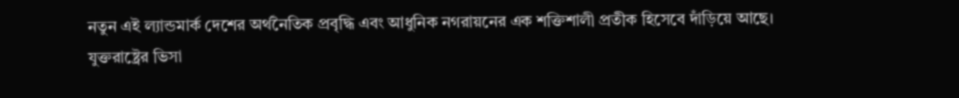নতুন এই ল্যান্ডমার্ক দেশের অর্থনৈতিক প্রবৃদ্ধি এবং আধুনিক নগরায়নের এক শক্তিশালী প্রতীক হিসেবে দাঁড়িয়ে আছে।
যুক্তরাষ্ট্রের ভিসা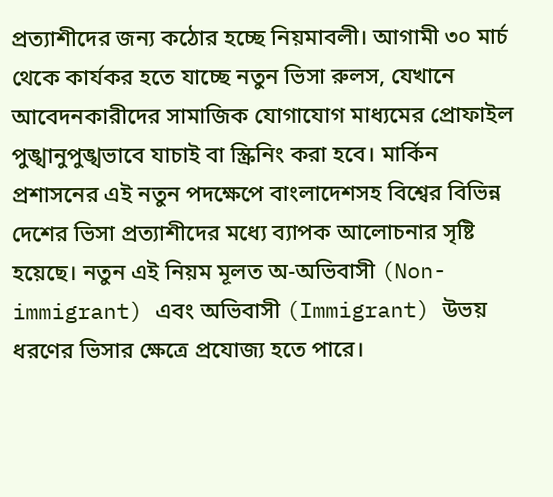প্রত্যাশীদের জন্য কঠোর হচ্ছে নিয়মাবলী। আগামী ৩০ মার্চ থেকে কার্যকর হতে যাচ্ছে নতুন ভিসা রুলস, যেখানে আবেদনকারীদের সামাজিক যোগাযোগ মাধ্যমের প্রোফাইল পুঙ্খানুপুঙ্খভাবে যাচাই বা স্ক্রিনিং করা হবে। মার্কিন প্রশাসনের এই নতুন পদক্ষেপে বাংলাদেশসহ বিশ্বের বিভিন্ন দেশের ভিসা প্রত্যাশীদের মধ্যে ব্যাপক আলোচনার সৃষ্টি হয়েছে। নতুন এই নিয়ম মূলত অ-অভিবাসী (Non-immigrant) এবং অভিবাসী (Immigrant) উভয় ধরণের ভিসার ক্ষেত্রে প্রযোজ্য হতে পারে।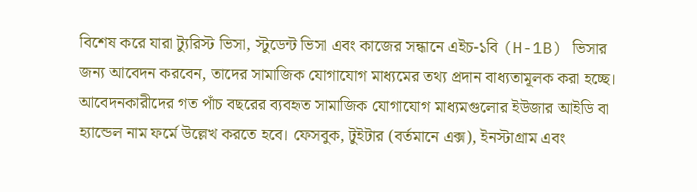বিশেষ করে যারা ট্যুরিস্ট ভিসা, স্টুডেন্ট ভিসা এবং কাজের সন্ধানে এইচ-১বি (H-1B) ভিসার জন্য আবেদন করবেন, তাদের সামাজিক যোগাযোগ মাধ্যমের তথ্য প্রদান বাধ্যতামূলক করা হচ্ছে। আবেদনকারীদের গত পাঁচ বছরের ব্যবহৃত সামাজিক যোগাযোগ মাধ্যমগুলোর ইউজার আইডি বা হ্যান্ডেল নাম ফর্মে উল্লেখ করতে হবে। ফেসবুক, টুইটার (বর্তমানে এক্স), ইনস্টাগ্রাম এবং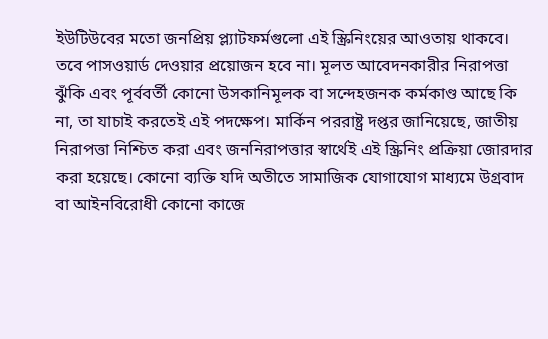ইউটিউবের মতো জনপ্রিয় প্ল্যাটফর্মগুলো এই স্ক্রিনিংয়ের আওতায় থাকবে। তবে পাসওয়ার্ড দেওয়ার প্রয়োজন হবে না। মূলত আবেদনকারীর নিরাপত্তা ঝুঁকি এবং পূর্ববর্তী কোনো উসকানিমূলক বা সন্দেহজনক কর্মকাণ্ড আছে কি না, তা যাচাই করতেই এই পদক্ষেপ। মার্কিন পররাষ্ট্র দপ্তর জানিয়েছে, জাতীয় নিরাপত্তা নিশ্চিত করা এবং জননিরাপত্তার স্বার্থেই এই স্ক্রিনিং প্রক্রিয়া জোরদার করা হয়েছে। কোনো ব্যক্তি যদি অতীতে সামাজিক যোগাযোগ মাধ্যমে উগ্রবাদ বা আইনবিরোধী কোনো কাজে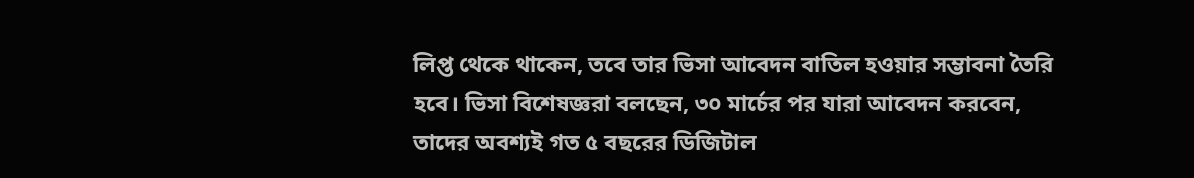লিপ্ত থেকে থাকেন, তবে তার ভিসা আবেদন বাতিল হওয়ার সম্ভাবনা তৈরি হবে। ভিসা বিশেষজ্ঞরা বলছেন, ৩০ মার্চের পর যারা আবেদন করবেন, তাদের অবশ্যই গত ৫ বছরের ডিজিটাল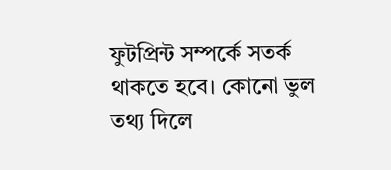ফুটপ্রিন্ট সম্পর্কে সতর্ক থাকতে হবে। কোনো ভুল তথ্য দিলে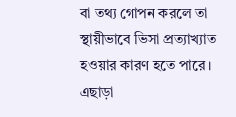বা তথ্য গোপন করলে তা স্থায়ীভাবে ভিসা প্রত্যাখ্যাত হওয়ার কারণ হতে পারে। এছাড়া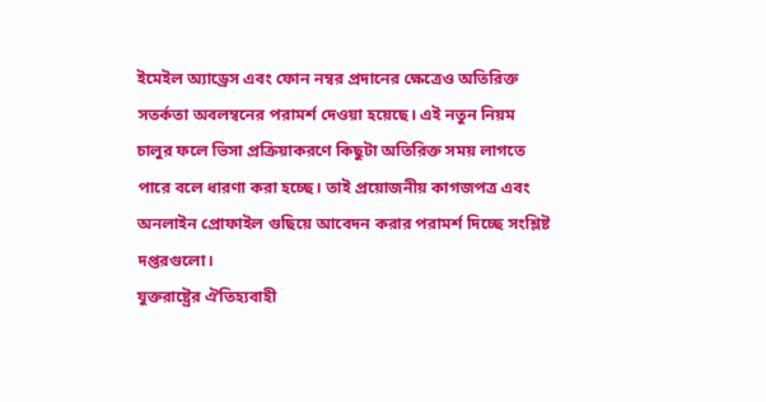ইমেইল অ্যাড্রেস এবং ফোন নম্বর প্রদানের ক্ষেত্রেও অতিরিক্ত সতর্কতা অবলম্বনের পরামর্শ দেওয়া হয়েছে। এই নতুন নিয়ম চালুর ফলে ভিসা প্রক্রিয়াকরণে কিছুটা অতিরিক্ত সময় লাগতে পারে বলে ধারণা করা হচ্ছে। তাই প্রয়োজনীয় কাগজপত্র এবং অনলাইন প্রোফাইল গুছিয়ে আবেদন করার পরামর্শ দিচ্ছে সংশ্লিষ্ট দপ্তরগুলো।
যুক্তরাষ্ট্রের ঐতিহ্যবাহী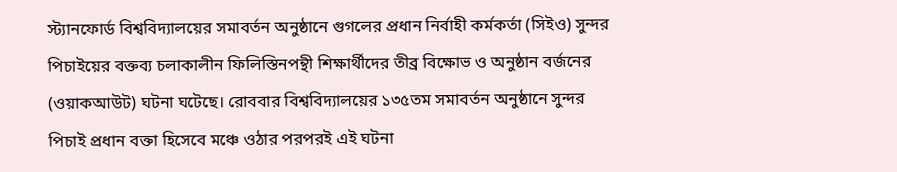স্ট্যানফোর্ড বিশ্ববিদ্যালয়ের সমাবর্তন অনুষ্ঠানে গুগলের প্রধান নির্বাহী কর্মকর্তা (সিইও) সুন্দর পিচাইয়ের বক্তব্য চলাকালীন ফিলিস্তিনপন্থী শিক্ষার্থীদের তীব্র বিক্ষোভ ও অনুষ্ঠান বর্জনের (ওয়াকআউট) ঘটনা ঘটেছে। রোববার বিশ্ববিদ্যালয়ের ১৩৫তম সমাবর্তন অনুষ্ঠানে সুন্দর পিচাই প্রধান বক্তা হিসেবে মঞ্চে ওঠার পরপরই এই ঘটনা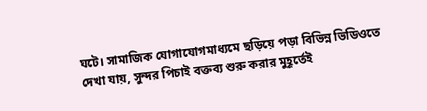ঘটে। সামাজিক যোগাযোগমাধ্যমে ছড়িয়ে পড়া বিভিন্ন ভিডিওতে দেখা যায়, সুন্দর পিচাই বক্তব্য শুরু করার মুহূর্তেই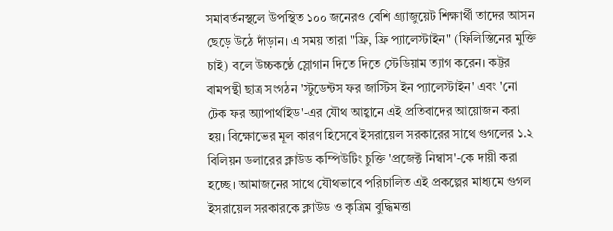সমাবর্তনস্থলে উপস্থিত ১০০ জনেরও বেশি গ্র্যাজুয়েট শিক্ষার্থী তাদের আসন ছেড়ে উঠে দাঁড়ান। এ সময় তারা "ফ্রি, ফ্রি প্যালেস্টাইন" (ফিলিস্তিনের মুক্তি চাই) বলে উচ্চকণ্ঠে স্লোগান দিতে দিতে স্টেডিয়াম ত্যাগ করেন। কট্টর বামপন্থী ছাত্র সংগঠন 'স্টুডেন্টস ফর জাস্টিস ইন প্যালেস্টাইন' এবং 'নো টেক ফর অ্যাপার্থাইড'-এর যৌথ আহ্বানে এই প্রতিবাদের আয়োজন করা হয়। বিক্ষোভের মূল কারণ হিসেবে ইসরায়েল সরকারের সাথে গুগলের ১.২ বিলিয়ন ডলারের ক্লাউড কম্পিউটিং চুক্তি 'প্রজেক্ট নিম্বাস'-কে দায়ী করা হচ্ছে। আমাজনের সাথে যৌথভাবে পরিচালিত এই প্রকল্পের মাধ্যমে গুগল ইসরায়েল সরকারকে ক্লাউড ও কৃত্রিম বুদ্ধিমত্তা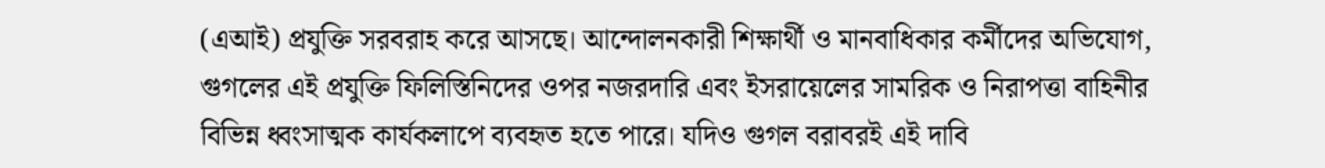(এআই) প্রযুক্তি সরবরাহ করে আসছে। আন্দোলনকারী শিক্ষার্থী ও মানবাধিকার কর্মীদের অভিযোগ, গুগলের এই প্রযুক্তি ফিলিস্তিনিদের ওপর নজরদারি এবং ইসরায়েলের সামরিক ও নিরাপত্তা বাহিনীর বিভিন্ন ধ্বংসাত্মক কার্যকলাপে ব্যবহৃত হতে পারে। যদিও গুগল বরাবরই এই দাবি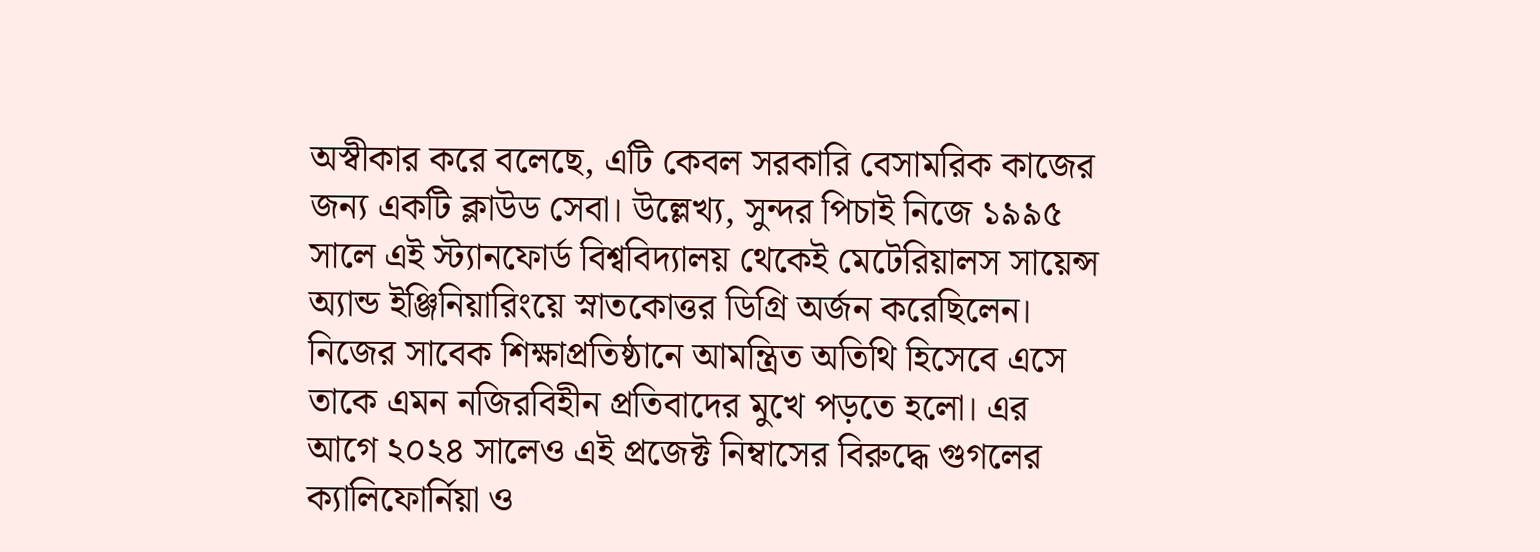অস্বীকার করে বলেছে, এটি কেবল সরকারি বেসামরিক কাজের জন্য একটি ক্লাউড সেবা। উল্লেখ্য, সুন্দর পিচাই নিজে ১৯৯৫ সালে এই স্ট্যানফোর্ড বিশ্ববিদ্যালয় থেকেই মেটেরিয়ালস সায়েন্স অ্যান্ড ইঞ্জিনিয়ারিংয়ে স্নাতকোত্তর ডিগ্রি অর্জন করেছিলেন। নিজের সাবেক শিক্ষাপ্রতিষ্ঠানে আমন্ত্রিত অতিথি হিসেবে এসে তাকে এমন নজিরবিহীন প্রতিবাদের মুখে পড়তে হলো। এর আগে ২০২৪ সালেও এই প্রজেক্ট নিম্বাসের বিরুদ্ধে গুগলের ক্যালিফোর্নিয়া ও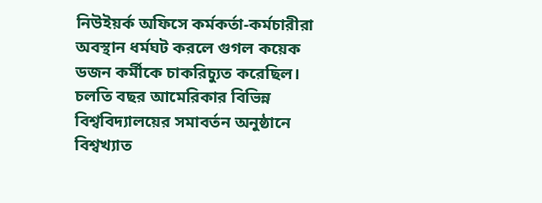নিউইয়র্ক অফিসে কর্মকর্তা-কর্মচারীরা অবস্থান ধর্মঘট করলে গুগল কয়েক ডজন কর্মীকে চাকরিচ্যুত করেছিল। চলতি বছর আমেরিকার বিভিন্ন বিশ্ববিদ্যালয়ের সমাবর্তন অনুষ্ঠানে বিশ্বখ্যাত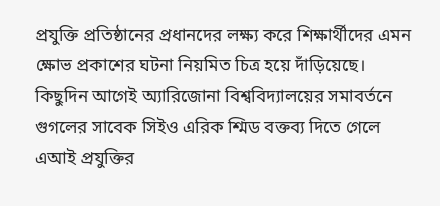প্রযুক্তি প্রতিষ্ঠানের প্রধানদের লক্ষ্য করে শিক্ষার্থীদের এমন ক্ষোভ প্রকাশের ঘটনা নিয়মিত চিত্র হয়ে দাঁড়িয়েছে। কিছুদিন আগেই অ্যারিজোনা বিশ্ববিদ্যালয়ের সমাবর্তনে গুগলের সাবেক সিইও এরিক শ্মিড বক্তব্য দিতে গেলে এআই প্রযুক্তির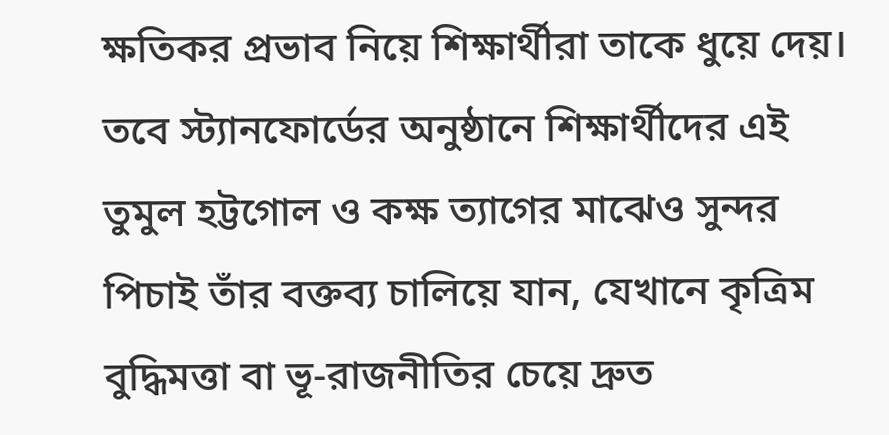ক্ষতিকর প্রভাব নিয়ে শিক্ষার্থীরা তাকে ধুয়ে দেয়। তবে স্ট্যানফোর্ডের অনুষ্ঠানে শিক্ষার্থীদের এই তুমুল হট্টগোল ও কক্ষ ত্যাগের মাঝেও সুন্দর পিচাই তাঁর বক্তব্য চালিয়ে যান, যেখানে কৃত্রিম বুদ্ধিমত্তা বা ভূ-রাজনীতির চেয়ে দ্রুত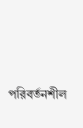পরিবর্তনশীল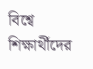বিশ্বে শিক্ষার্থীদের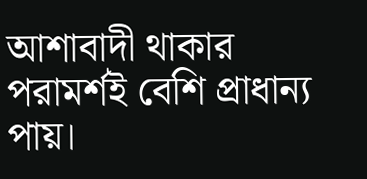আশাবাদী থাকার পরামর্শই বেশি প্রাধান্য পায়।